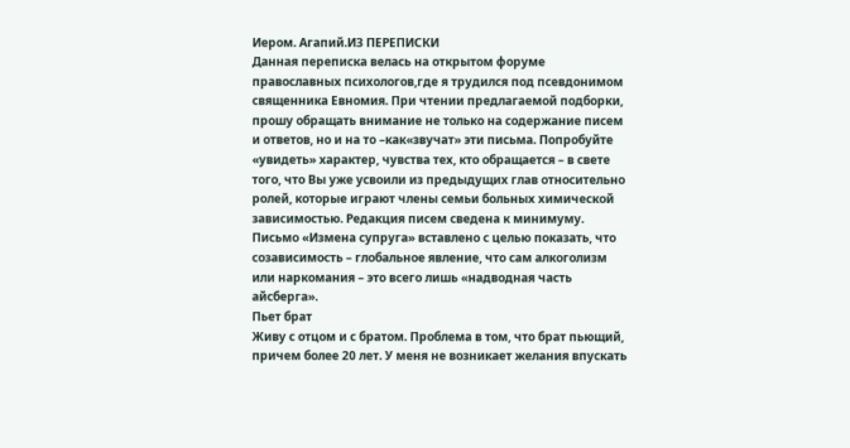Иером. Агапий.ИЗ ПЕРЕПИСКИ
Данная переписка велась на открытом форуме православных психологов,где я трудился под псевдонимом священника Евномия. При чтении предлагаемой подборки, прошу обращать внимание не только на содержание писем и ответов, но и на то –как«звучат» эти письма. Попробуйте «увидеть» характер, чувства тех, кто обращается – в свете того, что Вы уже усвоили из предыдущих глав относительно ролей, которые играют члены семьи больных химической зависимостью. Редакция писем сведена к минимуму. Письмо «Измена супруга» вставлено с целью показать, что созависимость – глобальное явление, что сам алкоголизм или наркомания – это всего лишь «надводная часть айсберга».
Пьет брат
Живу с отцом и с братом. Проблема в том, что брат пьющий, причем более 20 лет. У меня не возникает желания впускать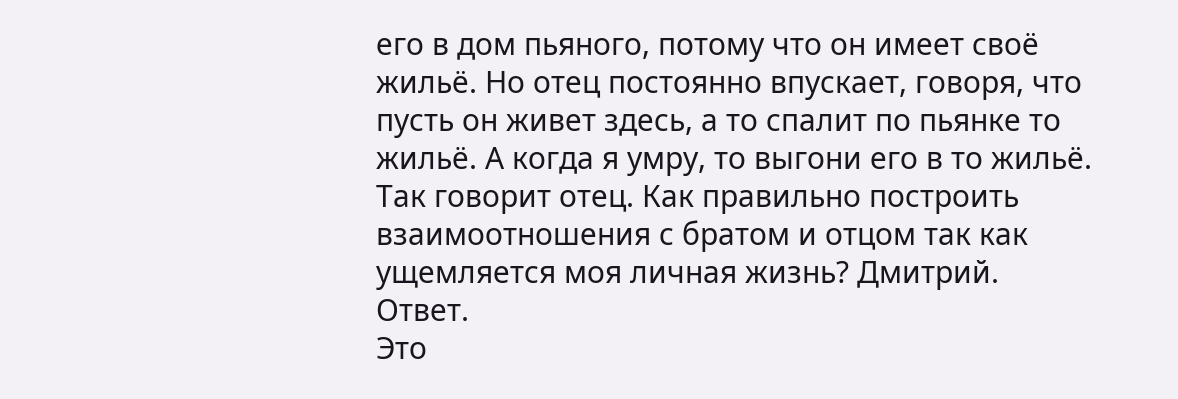его в дом пьяного, потому что он имеет своё жильё. Но отец постоянно впускает, говоря, что пусть он живет здесь, а то спалит по пьянке то жильё. А когда я умру, то выгони его в то жильё. Так говорит отец. Как правильно построить взаимоотношения с братом и отцом так как ущемляется моя личная жизнь? Дмитрий.
Ответ.
Это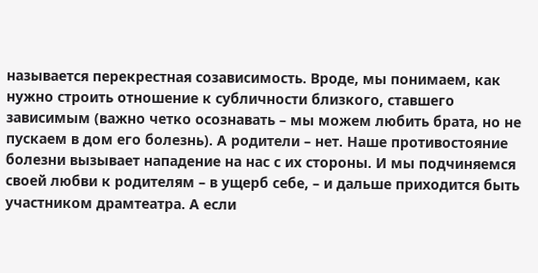называется перекрестная созависимость. Вроде, мы понимаем, как нужно строить отношение к субличности близкого, ставшего зависимым (важно четко осознавать – мы можем любить брата, но не пускаем в дом его болезнь). А родители – нет. Наше противостояние болезни вызывает нападение на нас с их стороны. И мы подчиняемся своей любви к родителям – в ущерб себе, – и дальше приходится быть участником драмтеатра. А если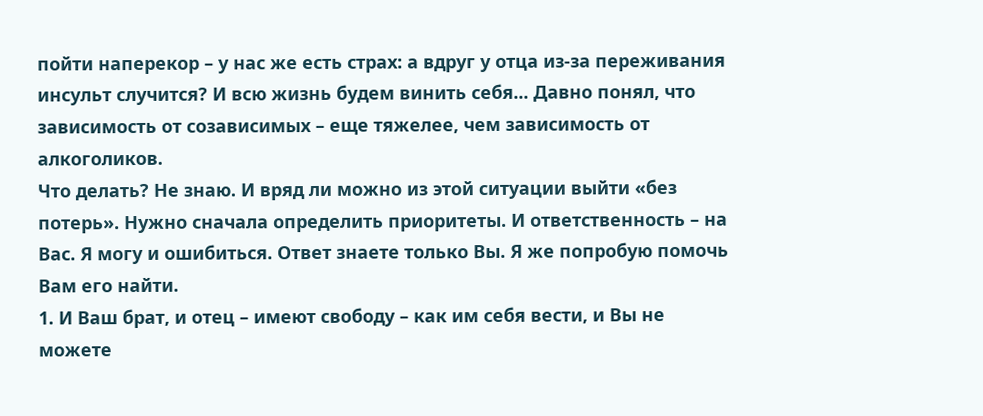пойти наперекор – у нас же есть страх: а вдруг у отца из-за переживания инсульт случится? И всю жизнь будем винить себя... Давно понял, что зависимость от созависимых – еще тяжелее, чем зависимость от алкоголиков.
Что делать? Не знаю. И вряд ли можно из этой ситуации выйти «без потерь». Нужно сначала определить приоритеты. И ответственность – на Вас. Я могу и ошибиться. Ответ знаете только Вы. Я же попробую помочь Вам его найти.
1. И Ваш брат, и отец – имеют свободу – как им себя вести, и Вы не можете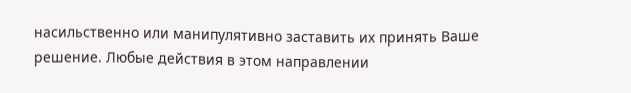насильственно или манипулятивно заставить их принять Ваше решение. Любые действия в этом направлении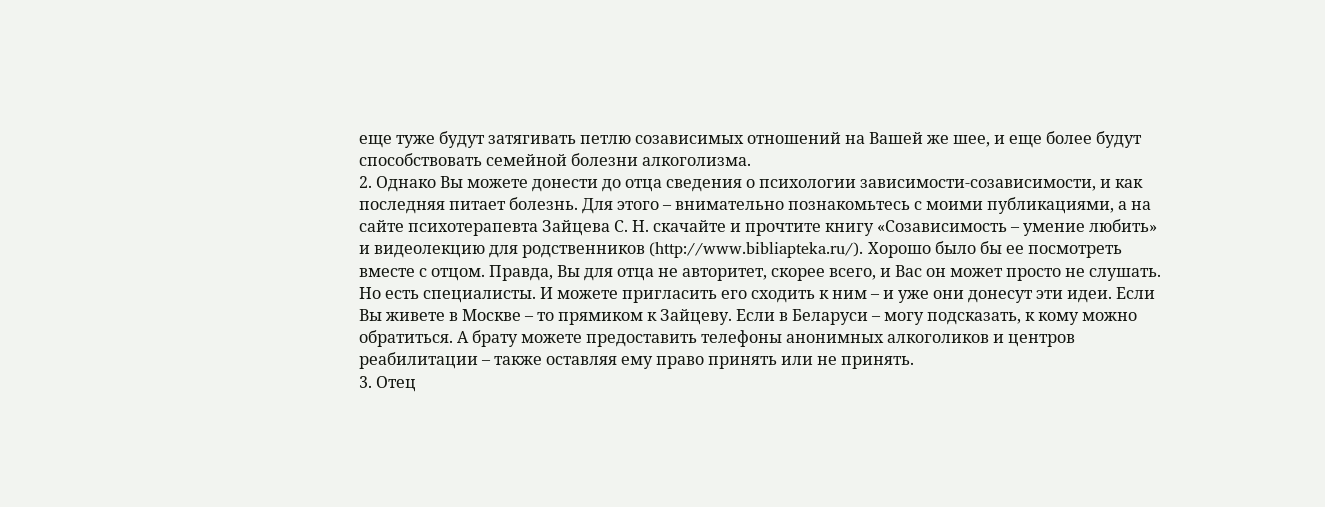еще туже будут затягивать петлю созависимых отношений на Вашей же шее, и еще более будут способствовать семейной болезни алкоголизма.
2. Однако Вы можете донести до отца сведения о психологии зависимости-созависимости, и как последняя питает болезнь. Для этого – внимательно познакомьтесь с моими публикациями, а на сайте психотерапевта Зайцева С. Н. скачайте и прочтите книгу «Созависимость – умение любить» и видеолекцию для родственников (http://www.bibliapteka.ru/). Хорошо было бы ее посмотреть вместе с отцом. Правда, Вы для отца не авторитет, скорее всего, и Вас он может просто не слушать. Но есть специалисты. И можете пригласить его сходить к ним – и уже они донесут эти идеи. Если Вы живете в Москве – то прямиком к Зайцеву. Если в Беларуси – могу подсказать, к кому можно обратиться. А брату можете предоставить телефоны анонимных алкоголиков и центров реабилитации – также оставляя ему право принять или не принять.
3. Отец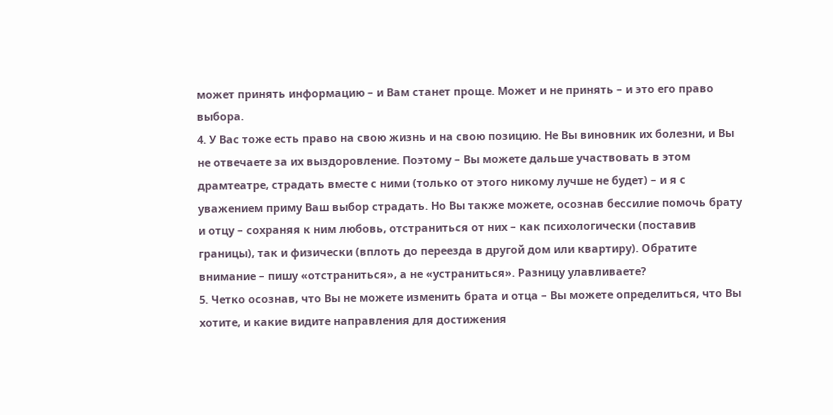может принять информацию – и Вам станет проще. Может и не принять – и это его право выбора.
4. У Вас тоже есть право на свою жизнь и на свою позицию. Не Вы виновник их болезни, и Вы не отвечаете за их выздоровление. Поэтому – Вы можете дальше участвовать в этом драмтеатре, страдать вместе с ними (только от этого никому лучше не будет) – и я с уважением приму Ваш выбор страдать. Но Вы также можете, осознав бессилие помочь брату и отцу – сохраняя к ним любовь, отстраниться от них – как психологически (поставив границы), так и физически (вплоть до переезда в другой дом или квартиру). Обратите внимание – пишу «отстраниться», а не «устраниться». Разницу улавливаете?
5. Четко осознав, что Вы не можете изменить брата и отца – Вы можете определиться, что Вы хотите, и какие видите направления для достижения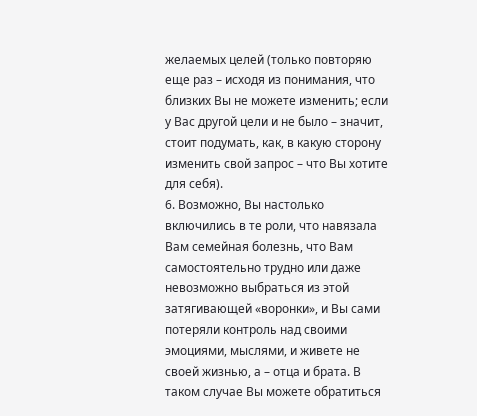желаемых целей (только повторяю еще раз – исходя из понимания, что близких Вы не можете изменить; если у Вас другой цели и не было – значит, стоит подумать, как, в какую сторону изменить свой запрос – что Вы хотите для себя).
6. Возможно, Вы настолько включились в те роли, что навязала Вам семейная болезнь, что Вам самостоятельно трудно или даже невозможно выбраться из этой затягивающей «воронки», и Вы сами потеряли контроль над своими эмоциями, мыслями, и живете не своей жизнью, а – отца и брата. В таком случае Вы можете обратиться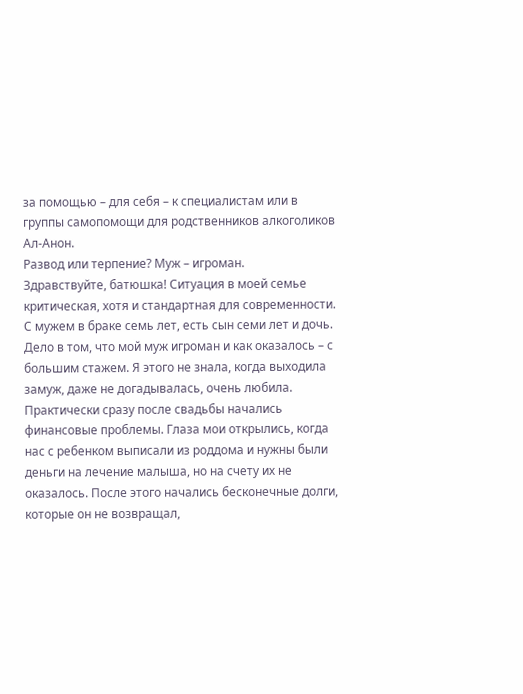за помощью – для себя – к специалистам или в группы самопомощи для родственников алкоголиков Ал-Анон.
Развод или терпение? Муж – игроман.
Здравствуйте, батюшка! Ситуация в моей семье критическая, хотя и стандартная для современности. С мужем в браке семь лет, есть сын семи лет и дочь. Дело в том, что мой муж игроман и как оказалось – с большим стажем. Я этого не знала, когда выходила замуж, даже не догадывалась, очень любила. Практически сразу после свадьбы начались финансовые проблемы. Глаза мои открылись, когда нас с ребенком выписали из роддома и нужны были деньги на лечение малыша, но на счету их не оказалось. После этого начались бесконечные долги, которые он не возвращал,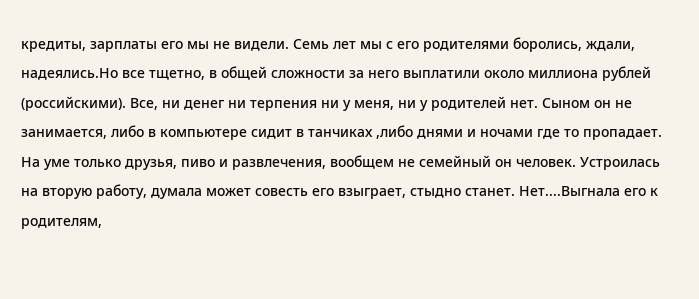кредиты, зарплаты его мы не видели. Семь лет мы с его родителями боролись, ждали, надеялись.Но все тщетно, в общей сложности за него выплатили около миллиона рублей (российскими). Все, ни денег ни терпения ни у меня, ни у родителей нет. Сыном он не занимается, либо в компьютере сидит в танчиках ,либо днями и ночами где то пропадает. На уме только друзья, пиво и развлечения, вообщем не семейный он человек. Устроилась на вторую работу, думала может совесть его взыграет, стыдно станет. Нет....Выгнала его к родителям,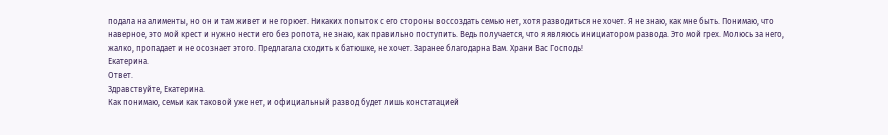подала на алименты, но он и там живет и не горюет. Никаких попыток с его стороны воссоздать семью нет, хотя разводиться не хочет. Я не знаю, как мне быть. Понимаю, что наверное, это мой крест и нужно нести его без ропота, не знаю, как правильно поступить. Ведь получается, что я являюсь инициатором развода. Это мой грех. Молюсь за него, жалко, пропадает и не осознает этого. Предлагала сходить к батюшке, не хочет. Заранее благодарна Вам. Храни Вас Господь!
Екатерина.
Ответ.
Здравствуйте, Екатерина.
Как понимаю, семьи как таковой уже нет, и официальный развод будет лишь констатацией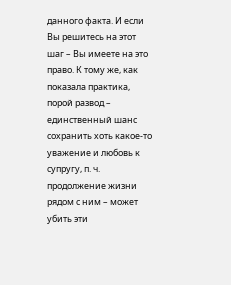данного факта. И если Вы решитесь на этот шаг – Вы имеете на это право. К тому же, как показала практика, порой развод – единственный шанс сохранить хоть какое-то уважение и любовь к супругу, п. ч. продолжение жизни рядом с ним – может убить эти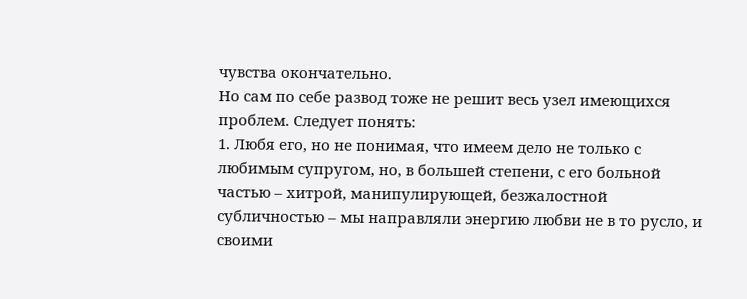чувства окончательно.
Но сам по себе развод тоже не решит весь узел имеющихся проблем. Следует понять:
1. Любя его, но не понимая, что имеем дело не только с любимым супругом, но, в большей степени, с его больной частью – хитрой, манипулирующей, безжалостной субличностью – мы направляли энергию любви не в то русло, и своими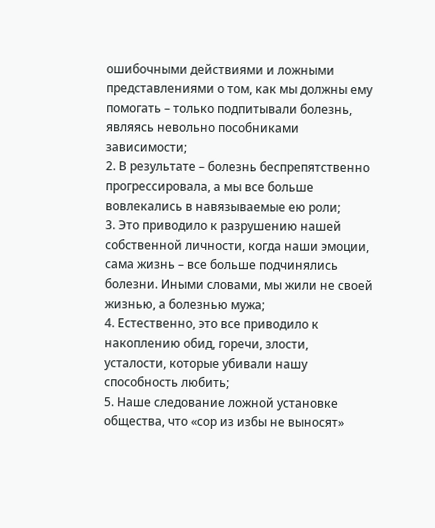ошибочными действиями и ложными представлениями о том, как мы должны ему помогать – только подпитывали болезнь, являясь невольно пособниками зависимости;
2. В результате – болезнь беспрепятственно прогрессировала, а мы все больше вовлекались в навязываемые ею роли;
3. Это приводило к разрушению нашей собственной личности, когда наши эмоции, сама жизнь – все больше подчинялись болезни. Иными словами, мы жили не своей жизнью, а болезнью мужа;
4. Естественно, это все приводило к накоплению обид, горечи, злости, усталости, которые убивали нашу способность любить;
5. Наше следование ложной установке общества, что «сор из избы не выносят»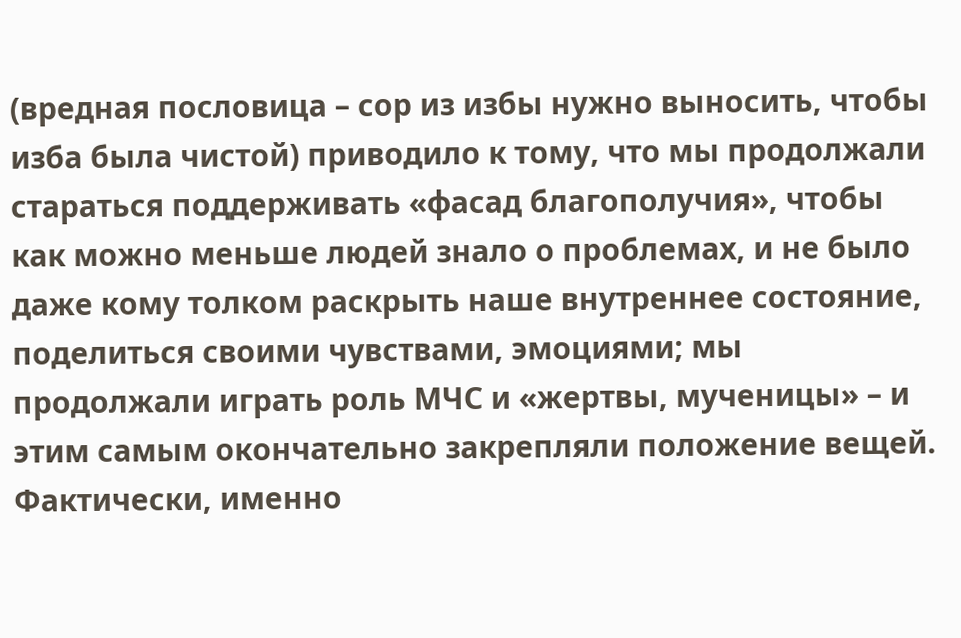(вредная пословица – сор из избы нужно выносить, чтобы изба была чистой) приводило к тому, что мы продолжали стараться поддерживать «фасад благополучия», чтобы как можно меньше людей знало о проблемах, и не было даже кому толком раскрыть наше внутреннее состояние, поделиться своими чувствами, эмоциями; мы продолжали играть роль МЧС и «жертвы, мученицы» – и этим самым окончательно закрепляли положение вещей. Фактически, именно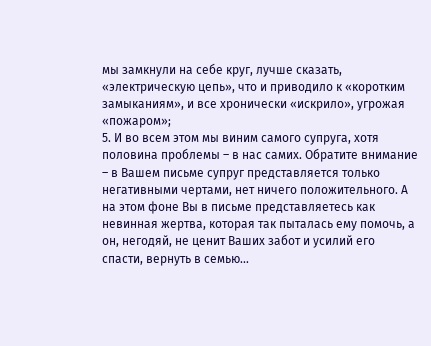мы замкнули на себе круг, лучше сказать, «электрическую цепь», что и приводило к «коротким замыканиям», и все хронически «искрило», угрожая «пожаром»;
5. И во всем этом мы виним самого супруга, хотя половина проблемы – в нас самих. Обратите внимание – в Вашем письме супруг представляется только негативными чертами, нет ничего положительного. А на этом фоне Вы в письме представляетесь как невинная жертва, которая так пыталась ему помочь, а он, негодяй, не ценит Ваших забот и усилий его спасти, вернуть в семью...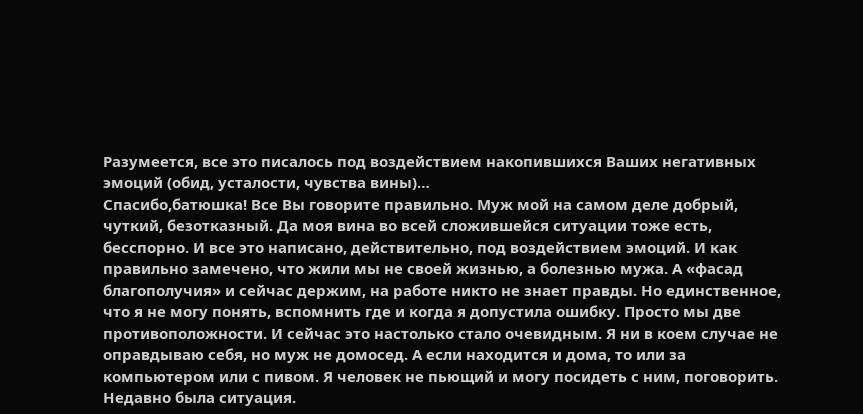Разумеется, все это писалось под воздействием накопившихся Ваших негативных эмоций (обид, усталости, чувства вины)…
Спасибо,батюшка! Все Вы говорите правильно. Муж мой на самом деле добрый, чуткий, безотказный. Да моя вина во всей сложившейся ситуации тоже есть, бесспорно. И все это написано, действительно, под воздействием эмоций. И как правильно замечено, что жили мы не своей жизнью, а болезнью мужа. А «фасад благополучия» и сейчас держим, на работе никто не знает правды. Но единственное, что я не могу понять, вспомнить где и когда я допустила ошибку. Просто мы две противоположности. И сейчас это настолько стало очевидным. Я ни в коем случае не оправдываю себя, но муж не домосед. А если находится и дома, то или за компьютером или с пивом. Я человек не пьющий и могу посидеть с ним, поговорить. Недавно была ситуация.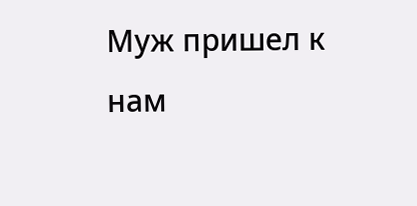Муж пришел к нам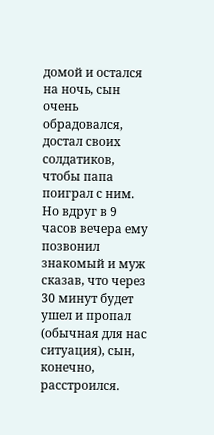домой и остался на ночь, сын очень обрадовался, достал своих солдатиков, чтобы папа поиграл с ним. Но вдруг в 9 часов вечера ему позвонил знакомый и муж сказав, что через 30 минут будет ушел и пропал (обычная для нас ситуация), сын, конечно, расстроился.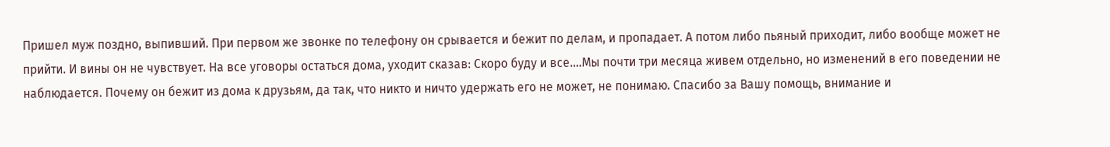Пришел муж поздно, выпивший. При первом же звонке по телефону он срывается и бежит по делам, и пропадает. А потом либо пьяный приходит, либо вообще может не прийти. И вины он не чувствует. На все уговоры остаться дома, уходит сказав: Скоро буду и все....Мы почти три месяца живем отдельно, но изменений в его поведении не наблюдается. Почему он бежит из дома к друзьям, да так, что никто и ничто удержать его не может, не понимаю. Спасибо за Вашу помощь, внимание и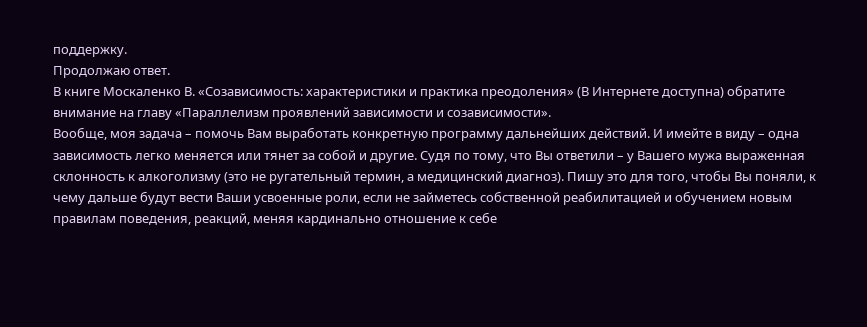поддержку.
Продолжаю ответ.
В книге Москаленко В. «Созависимость: характеристики и практика преодоления» (В Интернете доступна) обратите внимание на главу «Параллелизм проявлений зависимости и созависимости».
Вообще, моя задача – помочь Вам выработать конкретную программу дальнейших действий. И имейте в виду – одна зависимость легко меняется или тянет за собой и другие. Судя по тому, что Вы ответили – у Вашего мужа выраженная склонность к алкоголизму (это не ругательный термин, а медицинский диагноз). Пишу это для того, чтобы Вы поняли, к чему дальше будут вести Ваши усвоенные роли, если не займетесь собственной реабилитацией и обучением новым правилам поведения, реакций, меняя кардинально отношение к себе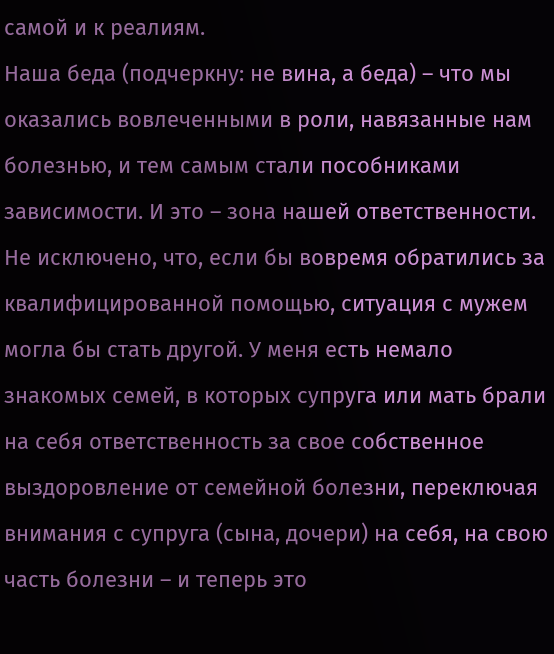самой и к реалиям.
Наша беда (подчеркну: не вина, а беда) – что мы оказались вовлеченными в роли, навязанные нам болезнью, и тем самым стали пособниками зависимости. И это – зона нашей ответственности. Не исключено, что, если бы вовремя обратились за квалифицированной помощью, ситуация с мужем могла бы стать другой. У меня есть немало знакомых семей, в которых супруга или мать брали на себя ответственность за свое собственное выздоровление от семейной болезни, переключая внимания с супруга (сына, дочери) на себя, на свою часть болезни – и теперь это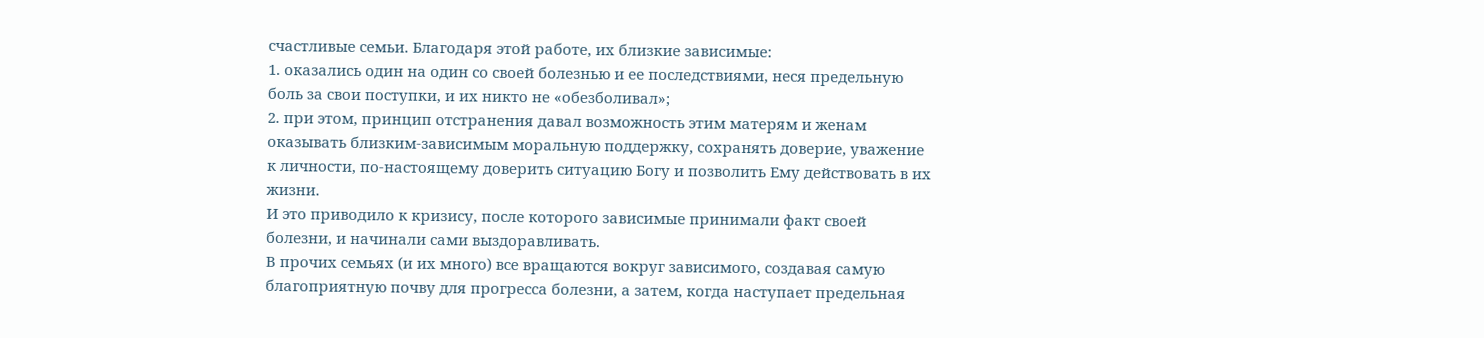счастливые семьи. Благодаря этой работе, их близкие зависимые:
1. оказались один на один со своей болезнью и ее последствиями, неся предельную боль за свои поступки, и их никто не «обезболивал»;
2. при этом, принцип отстранения давал возможность этим матерям и женам оказывать близким-зависимым моральную поддержку, сохранять доверие, уважение к личности, по-настоящему доверить ситуацию Богу и позволить Ему действовать в их жизни.
И это приводило к кризису, после которого зависимые принимали факт своей болезни, и начинали сами выздоравливать.
В прочих семьях (и их много) все вращаются вокруг зависимого, создавая самую благоприятную почву для прогресса болезни, а затем, когда наступает предельная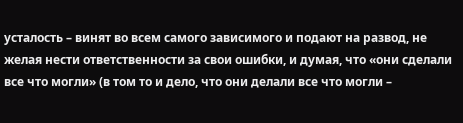усталость – винят во всем самого зависимого и подают на развод, не желая нести ответственности за свои ошибки, и думая, что «они сделали все что могли» (в том то и дело, что они делали все что могли –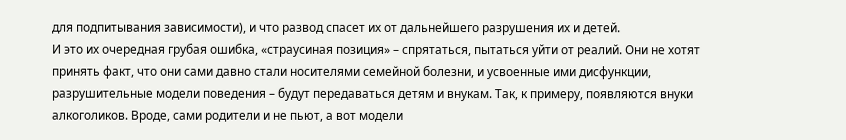для подпитывания зависимости), и что развод спасет их от дальнейшего разрушения их и детей.
И это их очередная грубая ошибка, «страусиная позиция» – спрятаться, пытаться уйти от реалий. Они не хотят принять факт, что они сами давно стали носителями семейной болезни, и усвоенные ими дисфункции, разрушительные модели поведения – будут передаваться детям и внукам. Так, к примеру, появляются внуки алкоголиков. Вроде, сами родители и не пьют, а вот модели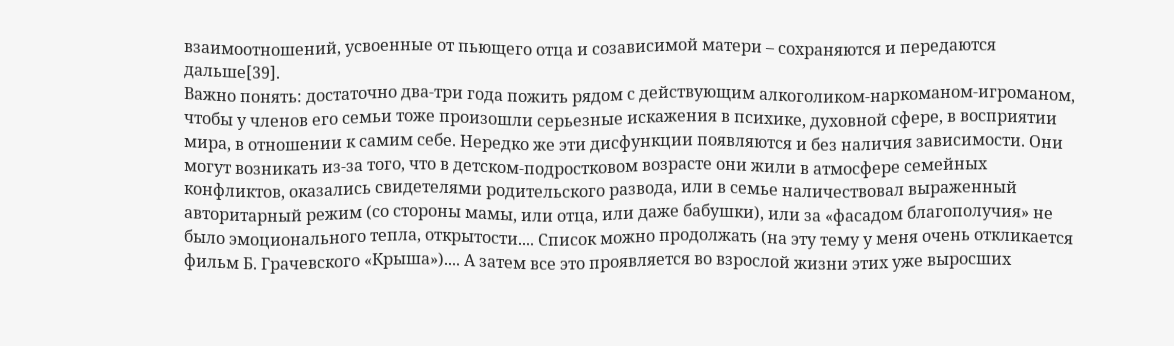взаимоотношений, усвоенные от пьющего отца и созависимой матери – сохраняются и передаются дальше[39].
Важно понять: достаточно два-три года пожить рядом с действующим алкоголиком-наркоманом-игроманом, чтобы у членов его семьи тоже произошли серьезные искажения в психике, духовной сфере, в восприятии мира, в отношении к самим себе. Нередко же эти дисфункции появляются и без наличия зависимости. Они могут возникать из-за того, что в детском-подростковом возрасте они жили в атмосфере семейных конфликтов, оказались свидетелями родительского развода, или в семье наличествовал выраженный авторитарный режим (со стороны мамы, или отца, или даже бабушки), или за «фасадом благополучия» не было эмоционального тепла, открытости.... Список можно продолжать (на эту тему у меня очень откликается фильм Б. Грачевского «Крыша»).... А затем все это проявляется во взрослой жизни этих уже выросших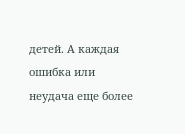детей. А каждая ошибка или неудача еще более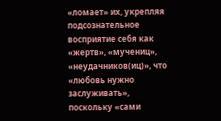«ломает» их, укрепляя подсознательное восприятие себя как «жертв», «мучениц», «неудачников(иц)», что «любовь нужно заслуживать», поскольку «сами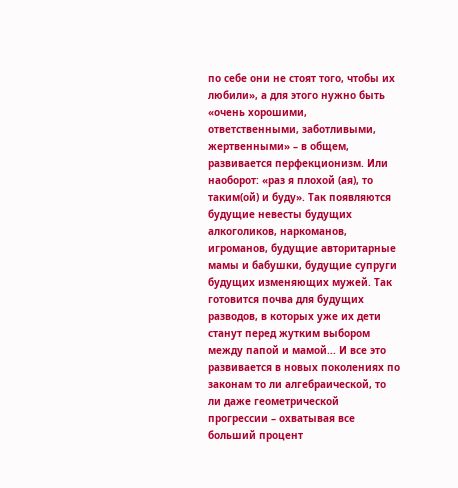по себе они не стоят того, чтобы их любили», а для этого нужно быть «очень хорошими, ответственными, заботливыми, жертвенными» – в общем, развивается перфекционизм. Или наоборот: «раз я плохой (ая), то таким(ой) и буду». Так появляются будущие невесты будущих алкоголиков, наркоманов, игроманов, будущие авторитарные мамы и бабушки, будущие супруги будущих изменяющих мужей. Так готовится почва для будущих разводов, в которых уже их дети станут перед жутким выбором между папой и мамой... И все это развивается в новых поколениях по законам то ли алгебраической, то ли даже геометрической прогрессии – охватывая все больший процент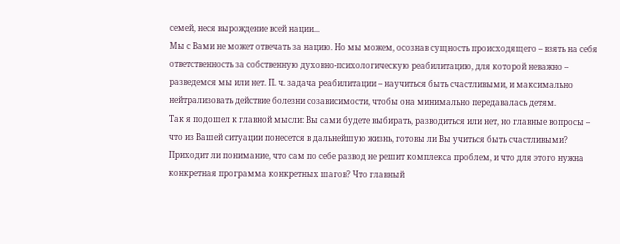семей, неся вырождение всей нации...
Мы с Вами не может отвечать за нацию. Но мы можем, осознав сущность происходящего – взять на себя ответственность за собственную духовно-психологическую реабилитацию, для которой неважно – разведемся мы или нет. П. ч. задача реабилитации – научиться быть счастливыми, и максимально нейтрализовать действие болезни созависимости, чтобы она минимально передавалась детям.
Так я подошел к главной мысли: Вы сами будете выбирать, разводиться или нет, но главные вопросы – что из Вашей ситуации понесется в дальнейшую жизнь, готовы ли Вы учиться быть счастливыми? Приходит ли понимание, что сам по себе развод не решит комплекса проблем, и что для этого нужна конкретная программа конкретных шагов? Что главный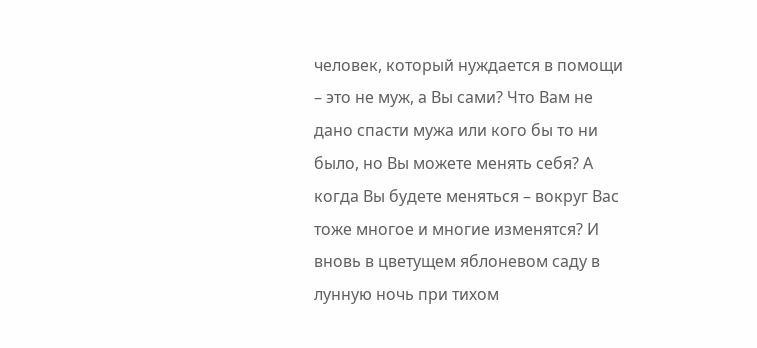человек, который нуждается в помощи – это не муж, а Вы сами? Что Вам не дано спасти мужа или кого бы то ни было, но Вы можете менять себя? А когда Вы будете меняться – вокруг Вас тоже многое и многие изменятся? И вновь в цветущем яблоневом саду в лунную ночь при тихом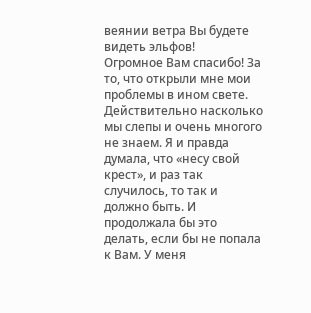веянии ветра Вы будете видеть эльфов!
Огромное Вам спасибо! За то, что открыли мне мои проблемы в ином свете. Действительно насколько мы слепы и очень многого не знаем. Я и правда думала, что «несу свой крест», и раз так случилось, то так и должно быть. И продолжала бы это делать, если бы не попала к Вам. У меня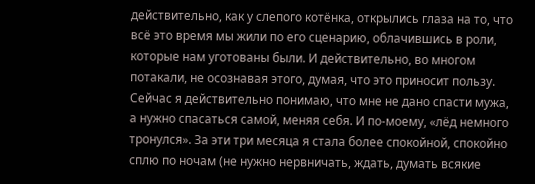действительно, как у слепого котёнка, открылись глаза на то, что всё это время мы жили по его сценарию, облачившись в роли, которые нам уготованы были. И действительно, во многом потакали, не осознавая этого, думая, что это приносит пользу. Сейчас я действительно понимаю, что мне не дано спасти мужа, а нужно спасаться самой, меняя себя. И по-моему, «лёд немного тронулся». За эти три месяца я стала более спокойной, спокойно сплю по ночам (не нужно нервничать, ждать, думать всякие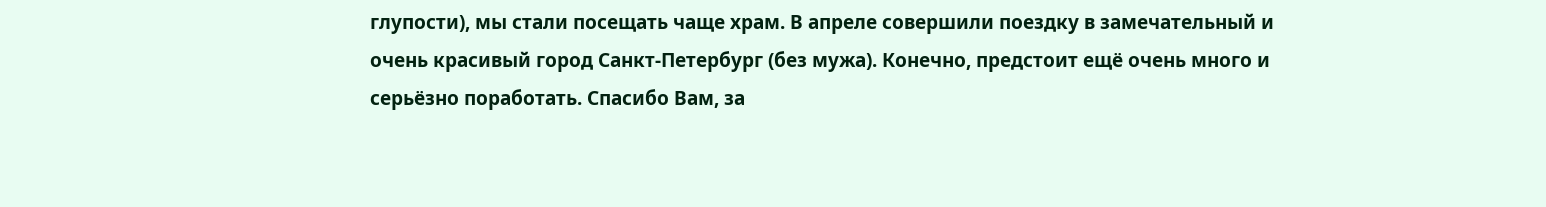глупости), мы стали посещать чаще храм. В апреле совершили поездку в замечательный и очень красивый город Санкт-Петербург (без мужа). Конечно, предстоит ещё очень много и серьёзно поработать. Спасибо Вам, за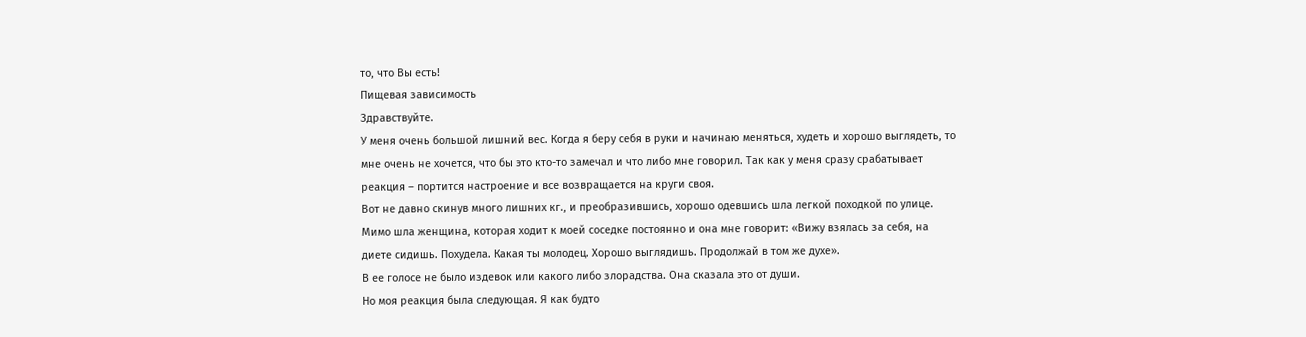то, что Вы есть!
Пищевая зависимость
Здравствуйте.
У меня очень большой лишний вес. Когда я беру себя в руки и начинаю меняться, худеть и хорошо выглядеть, то мне очень не хочется, что бы это кто-то замечал и что либо мне говорил. Так как у меня сразу срабатывает реакция – портится настроение и все возвращается на круги своя.
Вот не давно скинув много лишних кг., и преобразившись, хорошо одевшись шла легкой походкой по улице. Мимо шла женщина, которая ходит к моей соседке постоянно и она мне говорит: «Вижу взялась за себя, на диете сидишь. Похудела. Какая ты молодец. Хорошо выглядишь. Продолжай в том же духе».
В ее голосе не было издевок или какого либо злорадства. Она сказала это от души.
Но моя реакция была следующая. Я как будто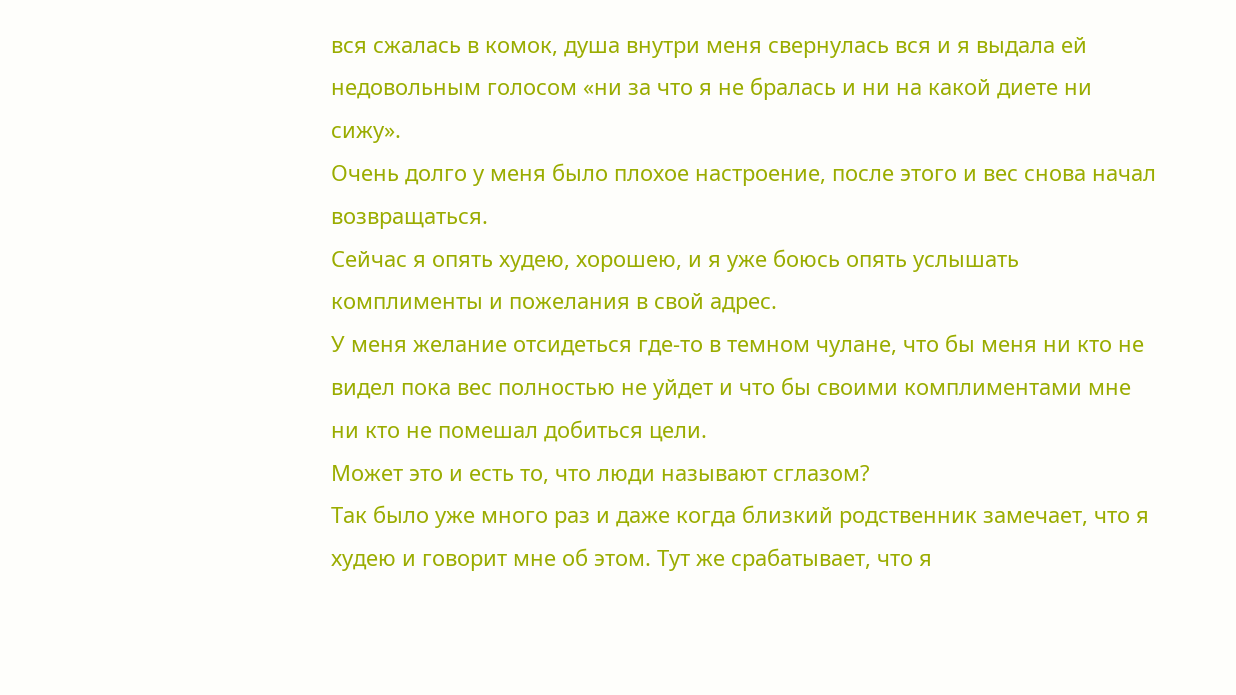вся сжалась в комок, душа внутри меня свернулась вся и я выдала ей недовольным голосом «ни за что я не бралась и ни на какой диете ни сижу».
Очень долго у меня было плохое настроение, после этого и вес снова начал возвращаться.
Сейчас я опять худею, хорошею, и я уже боюсь опять услышать комплименты и пожелания в свой адрес.
У меня желание отсидеться где-то в темном чулане, что бы меня ни кто не видел пока вес полностью не уйдет и что бы своими комплиментами мне ни кто не помешал добиться цели.
Может это и есть то, что люди называют сглазом?
Так было уже много раз и даже когда близкий родственник замечает, что я худею и говорит мне об этом. Тут же срабатывает, что я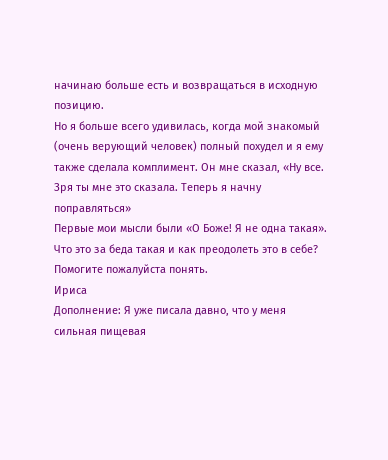начинаю больше есть и возвращаться в исходную позицию.
Но я больше всего удивилась, когда мой знакомый (очень верующий человек) полный похудел и я ему также сделала комплимент. Он мне сказал, «Ну все. Зря ты мне это сказала. Теперь я начну поправляться»
Первые мои мысли были «О Боже! Я не одна такая».
Что это за беда такая и как преодолеть это в себе? Помогите пожалуйста понять.
Ириса
Дополнение: Я уже писала давно, что у меня сильная пищевая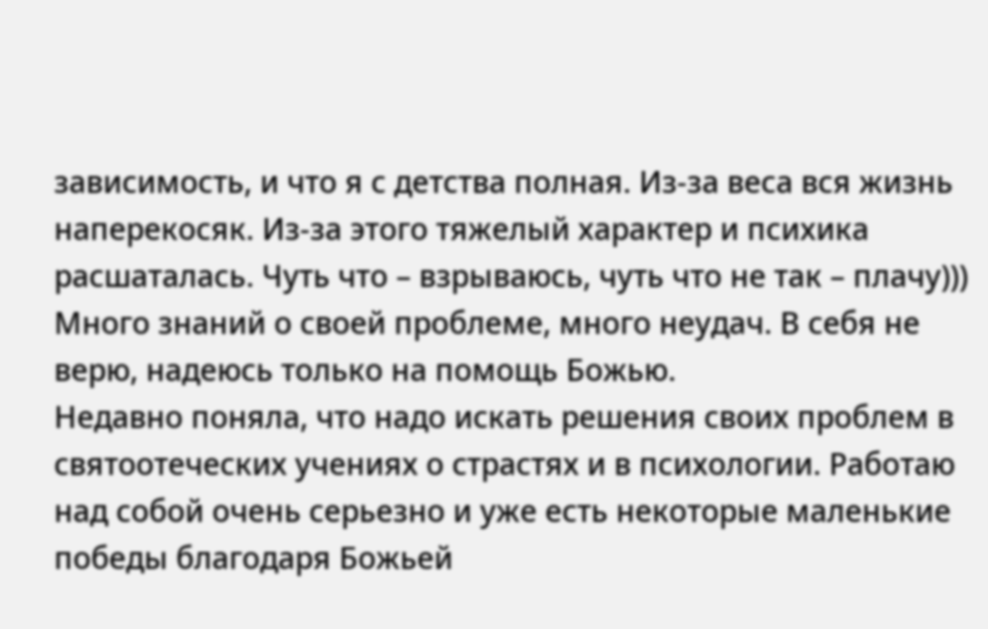зависимость, и что я с детства полная. Из-за веса вся жизнь наперекосяк. Из-за этого тяжелый характер и психика расшаталась. Чуть что – взрываюсь, чуть что не так – плачу))) Много знаний о своей проблеме, много неудач. В себя не верю, надеюсь только на помощь Божью.
Недавно поняла, что надо искать решения своих проблем в святоотеческих учениях о страстях и в психологии. Работаю над собой очень серьезно и уже есть некоторые маленькие победы благодаря Божьей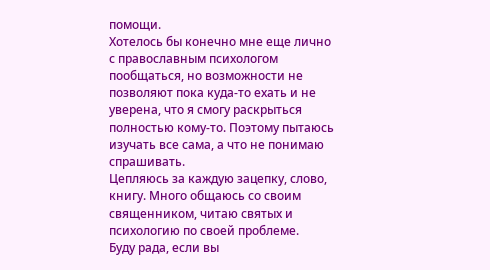помощи.
Хотелось бы конечно мне еще лично с православным психологом пообщаться, но возможности не позволяют пока куда-то ехать и не уверена, что я смогу раскрыться полностью кому-то. Поэтому пытаюсь изучать все сама, а что не понимаю спрашивать.
Цепляюсь за каждую зацепку, слово, книгу. Много общаюсь со своим священником, читаю святых и психологию по своей проблеме.
Буду рада, если вы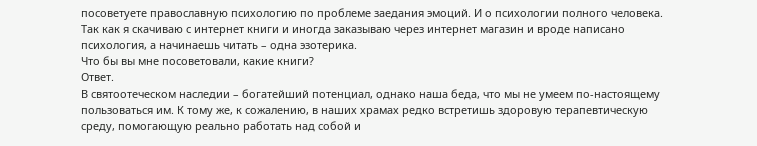посоветуете православную психологию по проблеме заедания эмоций. И о психологии полного человека. Так как я скачиваю с интернет книги и иногда заказываю через интернет магазин и вроде написано психология, а начинаешь читать – одна эзотерика.
Что бы вы мне посоветовали, какие книги?
Ответ.
В святоотеческом наследии – богатейший потенциал, однако наша беда, что мы не умеем по-настоящему пользоваться им. К тому же, к сожалению, в наших храмах редко встретишь здоровую терапевтическую среду, помогающую реально работать над собой и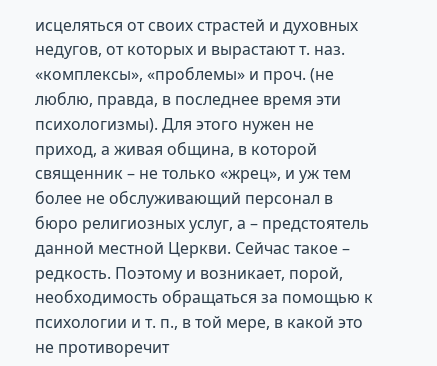исцеляться от своих страстей и духовных недугов, от которых и вырастают т. наз. «комплексы», «проблемы» и проч. (не люблю, правда, в последнее время эти психологизмы). Для этого нужен не приход, а живая община, в которой священник – не только «жрец», и уж тем более не обслуживающий персонал в бюро религиозных услуг, а – предстоятель данной местной Церкви. Сейчас такое – редкость. Поэтому и возникает, порой, необходимость обращаться за помощью к психологии и т. п., в той мере, в какой это не противоречит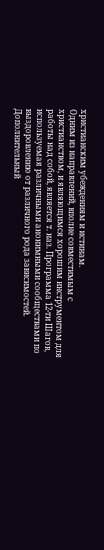христианским убеждениям и истинам.
Одним из направлений, вполне совместимым с христианством, и являющимся хорошим инструментом для работы над собой, является т. наз. Программа 12-ти Шагов, используемая различными анонимными сообществами по выздоровлению от различного рода зависимостей. Дополнительный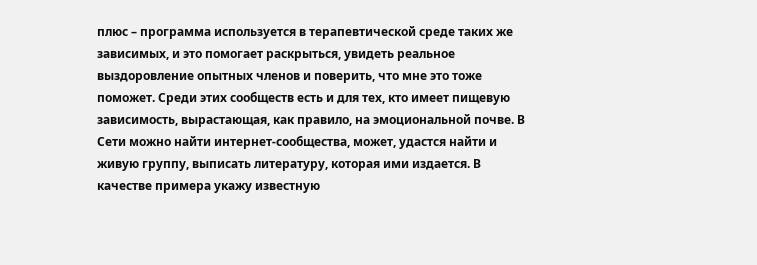плюс – программа используется в терапевтической среде таких же зависимых, и это помогает раскрыться, увидеть реальное выздоровление опытных членов и поверить, что мне это тоже поможет. Среди этих сообществ есть и для тех, кто имеет пищевую зависимость, вырастающая, как правило, на эмоциональной почве. В Сети можно найти интернет-сообщества, может, удастся найти и живую группу, выписать литературу, которая ими издается. В качестве примера укажу известную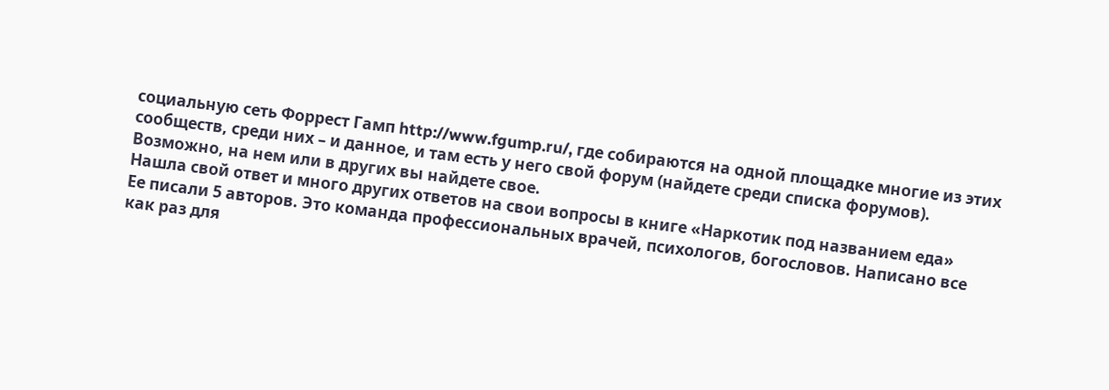социальную сеть Форрест Гамп http://www.fgump.ru/, где собираются на одной площадке многие из этих сообществ, среди них – и данное, и там есть у него свой форум (найдете среди списка форумов). Возможно, на нем или в других вы найдете свое.
Нашла свой ответ и много других ответов на свои вопросы в книге «Наркотик под названием еда»
Ее писали 5 авторов. Это команда профессиональных врачей, психологов, богословов. Написано все как раз для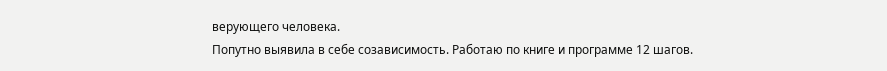верующего человека.
Попутно выявила в себе созависимость. Работаю по книге и программе 12 шагов.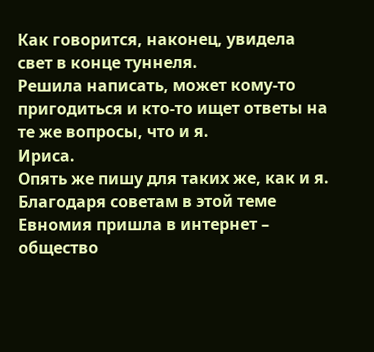Как говорится, наконец, увидела свет в конце туннеля.
Решила написать, может кому-то пригодиться и кто-то ищет ответы на те же вопросы, что и я.
Ириса.
Опять же пишу для таких же, как и я. Благодаря советам в этой теме Евномия пришла в интернет – общество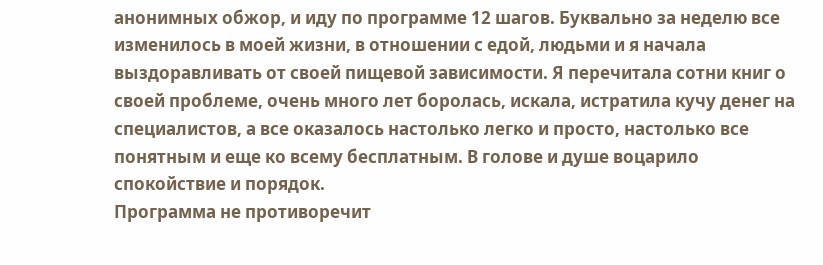анонимных обжор, и иду по программе 12 шагов. Буквально за неделю все изменилось в моей жизни, в отношении с едой, людьми и я начала выздоравливать от своей пищевой зависимости. Я перечитала сотни книг о своей проблеме, очень много лет боролась, искала, истратила кучу денег на специалистов, а все оказалось настолько легко и просто, настолько все понятным и еще ко всему бесплатным. В голове и душе воцарило спокойствие и порядок.
Программа не противоречит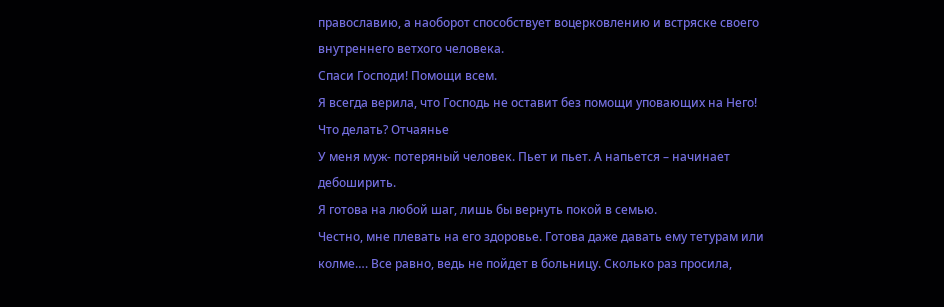православию, а наоборот способствует воцерковлению и встряске своего внутреннего ветхого человека.
Спаси Господи! Помощи всем.
Я всегда верила, что Господь не оставит без помощи уповающих на Него!
Что делать? Отчаянье
У меня муж- потеряный человек. Пьет и пьет. А напьется – начинает дебоширить.
Я готова на любой шаг, лишь бы вернуть покой в семью.
Честно, мне плевать на его здоровье. Готова даже давать ему тетурам или колме…. Все равно, ведь не пойдет в больницу. Сколько раз просила,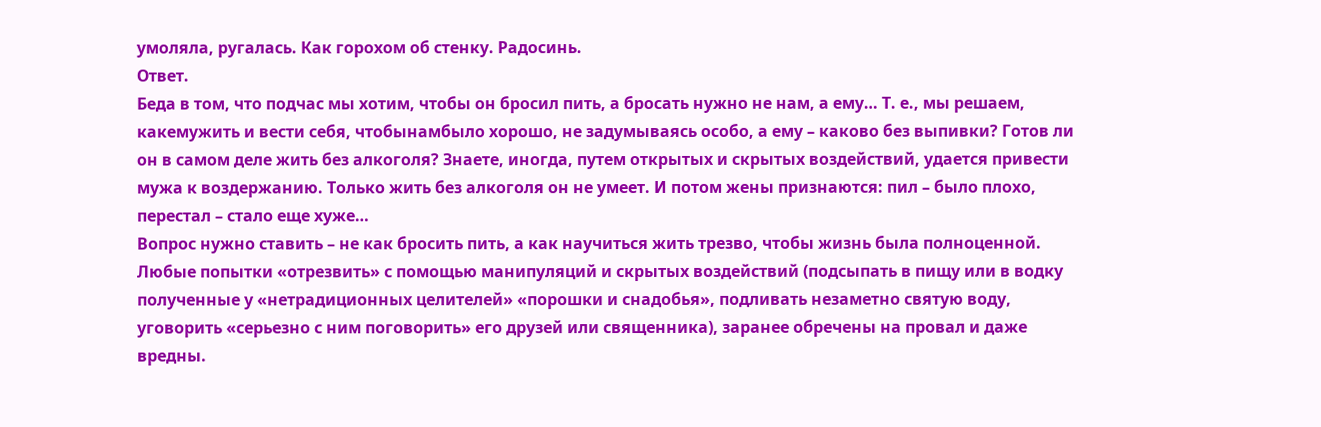умоляла, ругалась. Как горохом об стенку. Радосинь.
Ответ.
Беда в том, что подчас мы хотим, чтобы он бросил пить, а бросать нужно не нам, а ему… Т. е., мы решаем, какемужить и вести себя, чтобынамбыло хорошо, не задумываясь особо, а ему – каково без выпивки? Готов ли он в самом деле жить без алкоголя? Знаете, иногда, путем открытых и скрытых воздействий, удается привести мужа к воздержанию. Только жить без алкоголя он не умеет. И потом жены признаются: пил – было плохо, перестал – стало еще хуже…
Вопрос нужно ставить – не как бросить пить, а как научиться жить трезво, чтобы жизнь была полноценной. Любые попытки «отрезвить» с помощью манипуляций и скрытых воздействий (подсыпать в пищу или в водку полученные у «нетрадиционных целителей» «порошки и снадобья», подливать незаметно святую воду, уговорить «серьезно с ним поговорить» его друзей или священника), заранее обречены на провал и даже вредны.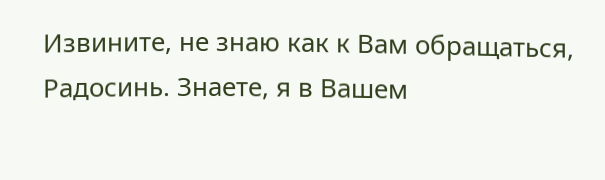Извините, не знаю как к Вам обращаться, Радосинь. Знаете, я в Вашем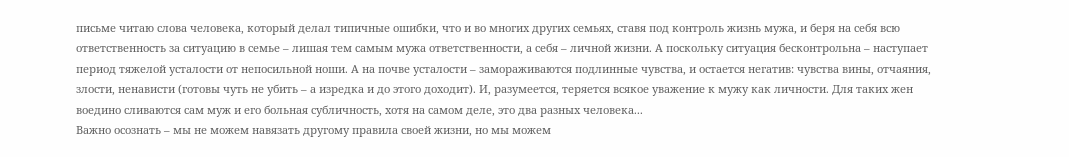письме читаю слова человека, который делал типичные ошибки, что и во многих других семьях, ставя под контроль жизнь мужа, и беря на себя всю ответственность за ситуацию в семье – лишая тем самым мужа ответственности, а себя – личной жизни. А поскольку ситуация бесконтрольна – наступает период тяжелой усталости от непосильной ноши. А на почве усталости – замораживаются подлинные чувства, и остается негатив: чувства вины, отчаяния, злости, ненависти (готовы чуть не убить – а изредка и до этого доходит). И, разумеется, теряется всякое уважение к мужу как личности. Для таких жен воедино сливаются сам муж и его больная субличность, хотя на самом деле, это два разных человека...
Важно осознать – мы не можем навязать другому правила своей жизни, но мы можем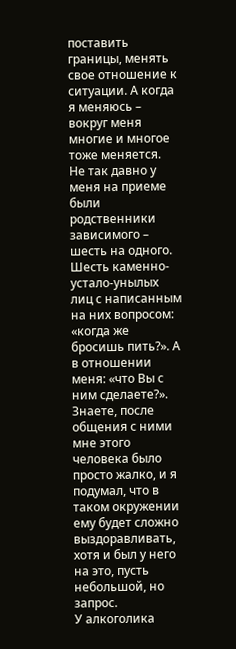поставить границы, менять свое отношение к ситуации. А когда я меняюсь – вокруг меня многие и многое тоже меняется.
Не так давно у меня на приеме были родственники зависимого – шесть на одного. Шесть каменно-устало-унылых лиц с написанным на них вопросом: «когда же бросишь пить?». А в отношении меня: «что Вы с ним сделаете?». Знаете, после общения с ними мне этого человека было просто жалко, и я подумал, что в таком окружении ему будет сложно выздоравливать, хотя и был у него на это, пусть небольшой, но запрос.
У алкоголика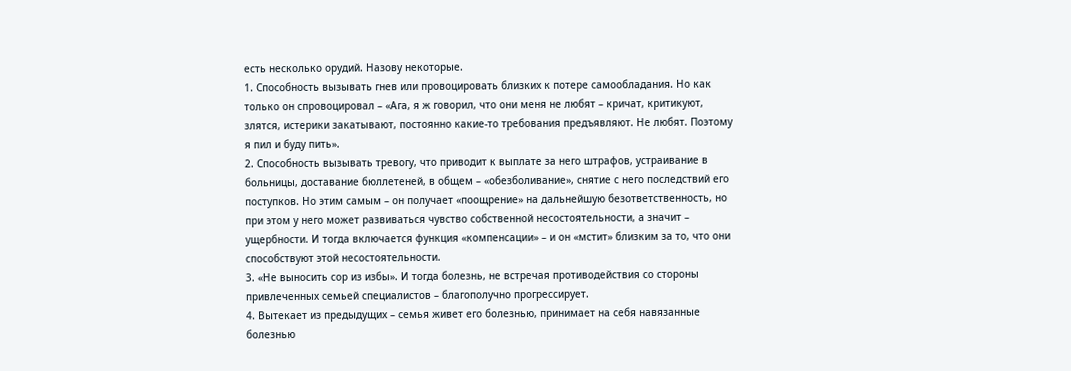есть несколько орудий. Назову некоторые.
1. Способность вызывать гнев или провоцировать близких к потере самообладания. Но как только он спровоцировал – «Ага, я ж говорил, что они меня не любят – кричат, критикуют, злятся, истерики закатывают, постоянно какие-то требования предъявляют. Не любят. Поэтому я пил и буду пить».
2. Способность вызывать тревогу, что приводит к выплате за него штрафов, устраивание в больницы, доставание бюллетеней, в общем – «обезболивание», снятие с него последствий его поступков. Но этим самым – он получает «поощрение» на дальнейшую безответственность, но при этом у него может развиваться чувство собственной несостоятельности, а значит – ущербности. И тогда включается функция «компенсации» – и он «мстит» близким за то, что они способствуют этой несостоятельности.
3. «Не выносить сор из избы». И тогда болезнь, не встречая противодействия со стороны привлеченных семьей специалистов – благополучно прогрессирует.
4. Вытекает из предыдущих – семья живет его болезнью, принимает на себя навязанные болезнью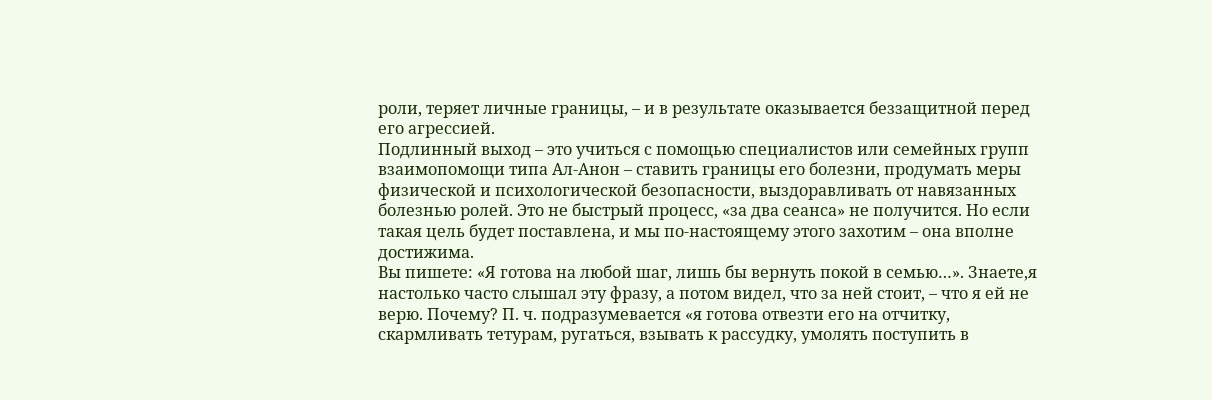роли, теряет личные границы, – и в результате оказывается беззащитной перед его агрессией.
Подлинный выход – это учиться с помощью специалистов или семейных групп взаимопомощи типа Ал-Анон – ставить границы его болезни, продумать меры физической и психологической безопасности, выздоравливать от навязанных болезнью ролей. Это не быстрый процесс, «за два сеанса» не получится. Но если такая цель будет поставлена, и мы по-настоящему этого захотим – она вполне достижима.
Вы пишете: «Я готова на любой шаг, лишь бы вернуть покой в семью…». Знаете,я настолько часто слышал эту фразу, а потом видел, что за ней стоит, – что я ей не верю. Почему? П. ч. подразумевается «я готова отвезти его на отчитку, скармливать тетурам, ругаться, взывать к рассудку, умолять поступить в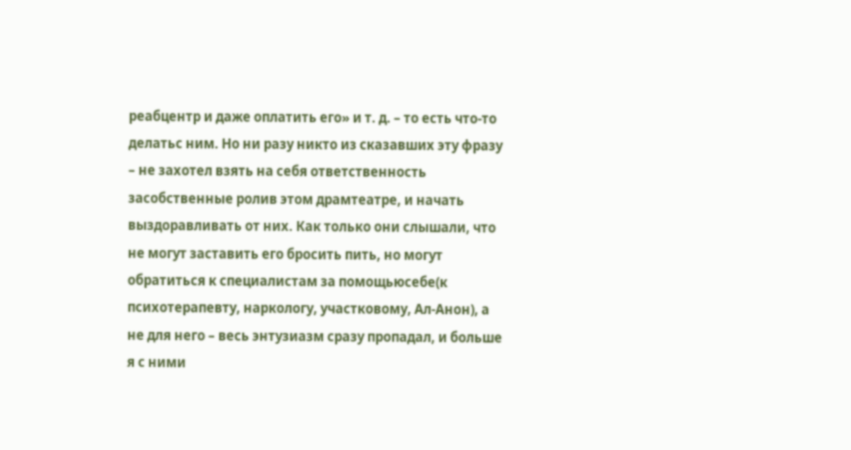реабцентр и даже оплатить его» и т. д. – то есть что-то делатьс ним. Но ни разу никто из сказавших эту фразу – не захотел взять на себя ответственность засобственные ролив этом драмтеатре, и начать выздоравливать от них. Как только они слышали, что не могут заставить его бросить пить, но могут обратиться к специалистам за помощьюсебе(к психотерапевту, наркологу, участковому, Ал-Анон), а не для него – весь энтузиазм сразу пропадал, и больше я с ними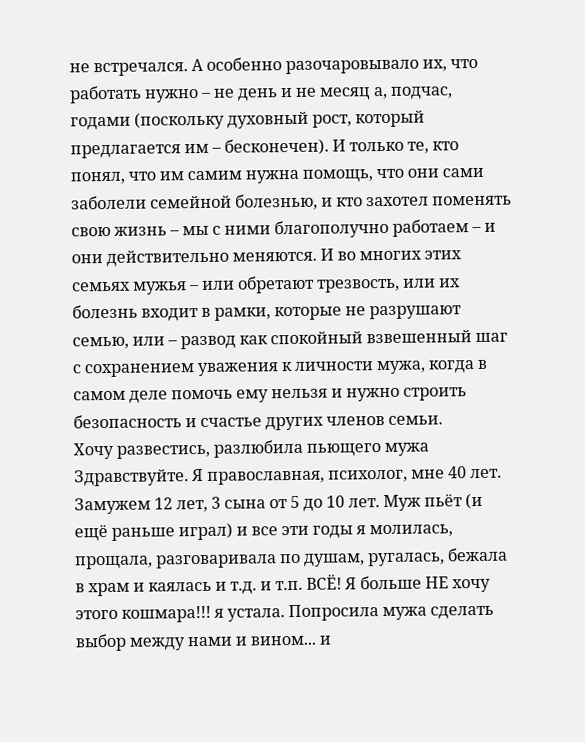не встречался. А особенно разочаровывало их, что работать нужно – не день и не месяц а, подчас, годами (поскольку духовный рост, который предлагается им – бесконечен). И только те, кто понял, что им самим нужна помощь, что они сами заболели семейной болезнью, и кто захотел поменять свою жизнь – мы с ними благополучно работаем – и они действительно меняются. И во многих этих семьях мужья – или обретают трезвость, или их болезнь входит в рамки, которые не разрушают семью, или – развод как спокойный взвешенный шаг с сохранением уважения к личности мужа, когда в самом деле помочь ему нельзя и нужно строить безопасность и счастье других членов семьи.
Хочу развестись, разлюбила пьющего мужа
Здравствуйте. Я православная, психолог, мне 40 лет. Замужем 12 лет, 3 сына от 5 до 10 лет. Муж пьёт (и ещё раньше играл) и все эти годы я молилась, прощала, разговаривала по душам, ругалась, бежала в храм и каялась и т.д. и т.п. ВСЁ! Я больше НЕ хочу этого кошмара!!! я устала. Попросила мужа сделать выбор между нами и вином... и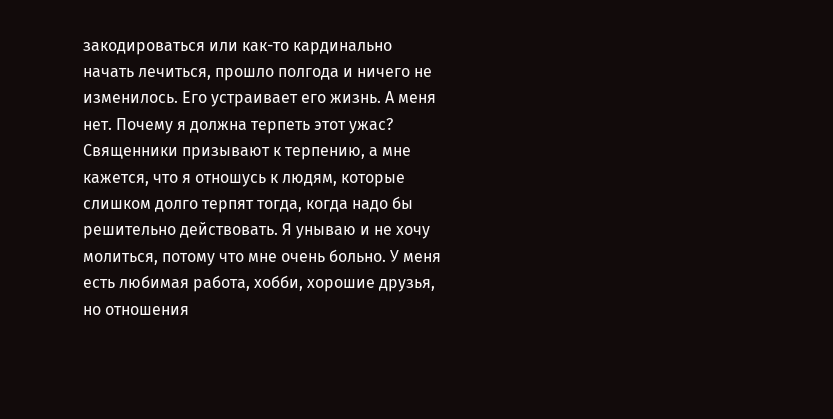закодироваться или как-то кардинально начать лечиться, прошло полгода и ничего не изменилось. Его устраивает его жизнь. А меня нет. Почему я должна терпеть этот ужас? Священники призывают к терпению, а мне кажется, что я отношусь к людям, которые слишком долго терпят тогда, когда надо бы решительно действовать. Я унываю и не хочу молиться, потому что мне очень больно. У меня есть любимая работа, хобби, хорошие друзья, но отношения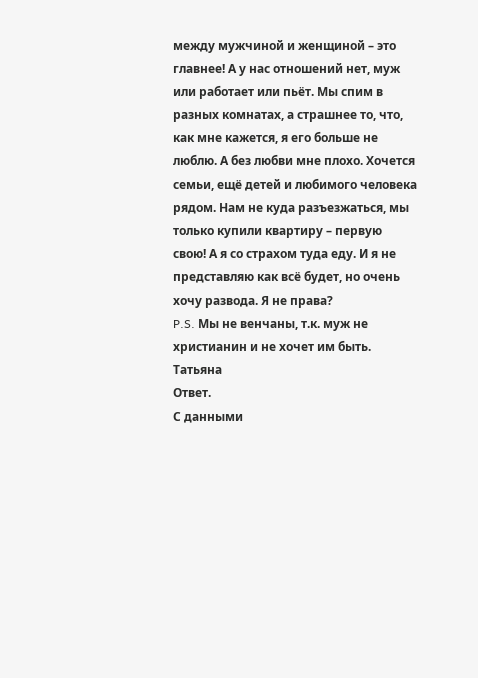между мужчиной и женщиной – это главнее! А у нас отношений нет, муж или работает или пьёт. Мы спим в разных комнатах, а страшнее то, что, как мне кажется, я его больше не люблю. А без любви мне плохо. Хочется семьи, ещё детей и любимого человека рядом. Нам не куда разъезжаться, мы только купили квартиру – первую свою! А я со страхом туда еду. И я не представляю как всё будет, но очень хочу развода. Я не права?
P.S. Мы не венчаны, т.к. муж не христианин и не хочет им быть. Татьяна
Ответ.
С данными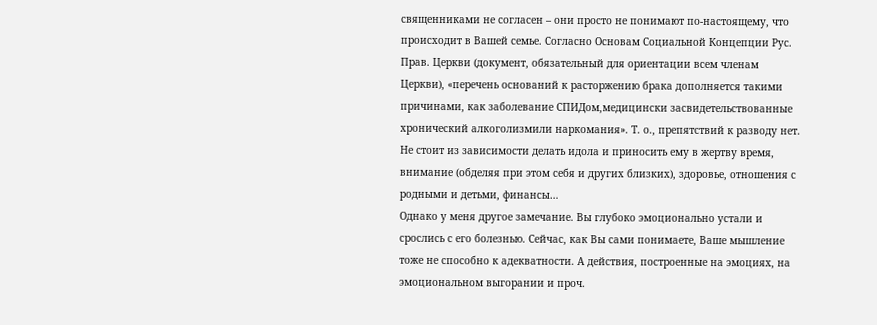священниками не согласен – они просто не понимают по-настоящему, что происходит в Вашей семье. Согласно Основам Социальной Концепции Рус. Прав. Церкви (документ, обязательный для ориентации всем членам Церкви), «перечень оснований к расторжению брака дополняется такими причинами, как заболевание СПИДом,медицински засвидетельствованные хронический алкоголизмили наркомания». Т. о., препятствий к разводу нет. Не стоит из зависимости делать идола и приносить ему в жертву время, внимание (обделяя при этом себя и других близких), здоровье, отношения с родными и детьми, финансы…
Однако у меня другое замечание. Вы глубоко эмоционально устали и срослись с его болезнью. Сейчас, как Вы сами понимаете, Ваше мышление тоже не способно к адекватности. А действия, построенные на эмоциях, на эмоциональном выгорании и проч.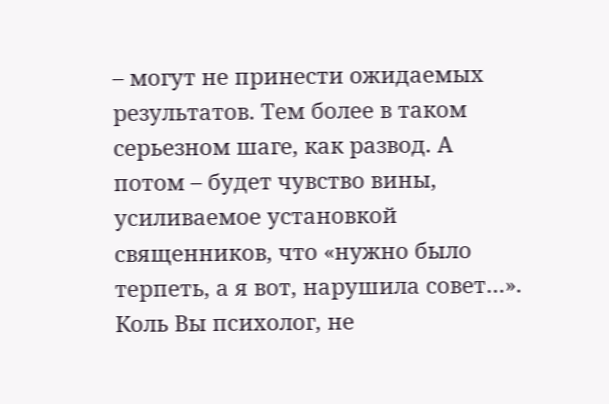– могут не принести ожидаемых результатов. Тем более в таком серьезном шаге, как развод. А потом – будет чувство вины, усиливаемое установкой священников, что «нужно было терпеть, а я вот, нарушила совет…». Коль Вы психолог, не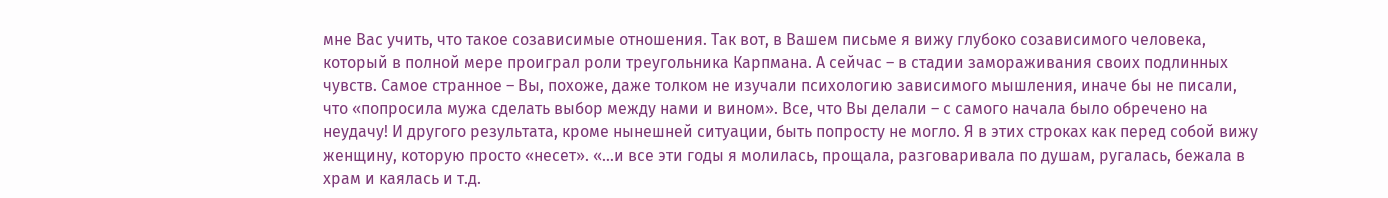мне Вас учить, что такое созависимые отношения. Так вот, в Вашем письме я вижу глубоко созависимого человека, который в полной мере проиграл роли треугольника Карпмана. А сейчас – в стадии замораживания своих подлинных чувств. Самое странное – Вы, похоже, даже толком не изучали психологию зависимого мышления, иначе бы не писали, что «попросила мужа сделать выбор между нами и вином». Все, что Вы делали – с самого начала было обречено на неудачу! И другого результата, кроме нынешней ситуации, быть попросту не могло. Я в этих строках как перед собой вижу женщину, которую просто «несет». «…и все эти годы я молилась, прощала, разговаривала по душам, ругалась, бежала в храм и каялась и т.д.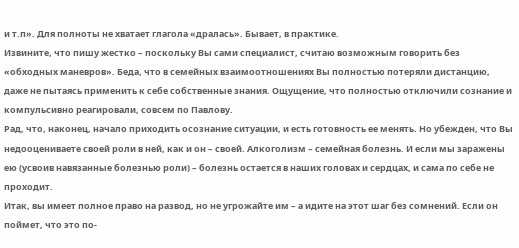и т.п». Для полноты не хватает глагола «дралась». Бывает, в практике.
Извините, что пишу жестко – поскольку Вы сами специалист, считаю возможным говорить без «обходных маневров». Беда, что в семейных взаимоотношениях Вы полностью потеряли дистанцию, даже не пытаясь применить к себе собственные знания. Ощущение, что полностью отключили сознание и компульсивно реагировали, совсем по Павлову.
Рад, что, наконец, начало приходить осознание ситуации, и есть готовность ее менять. Но убежден, что Вы недооцениваете своей роли в ней, как и он – своей. Алкоголизм – семейная болезнь. И если мы заражены ею (усвоив навязанные болезнью роли) – болезнь остается в наших головах и сердцах, и сама по себе не проходит.
Итак, вы имеет полное право на развод, но не угрожайте им – а идите на этот шаг без сомнений. Если он поймет, что это по-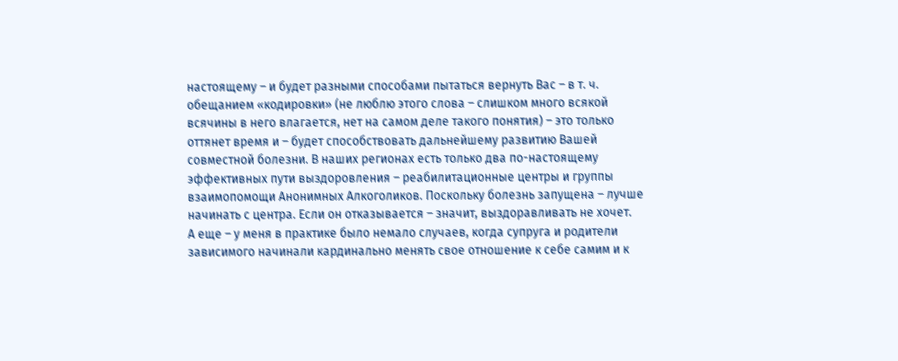настоящему – и будет разными способами пытаться вернуть Вас – в т. ч. обещанием «кодировки» (не люблю этого слова – слишком много всякой всячины в него влагается, нет на самом деле такого понятия) – это только оттянет время и – будет способствовать дальнейшему развитию Вашей совместной болезни. В наших регионах есть только два по-настоящему эффективных пути выздоровления – реабилитационные центры и группы взаимопомощи Анонимных Алкоголиков. Поскольку болезнь запущена – лучше начинать с центра. Если он отказывается – значит, выздоравливать не хочет.
А еще – у меня в практике было немало случаев, когда супруга и родители зависимого начинали кардинально менять свое отношение к себе самим и к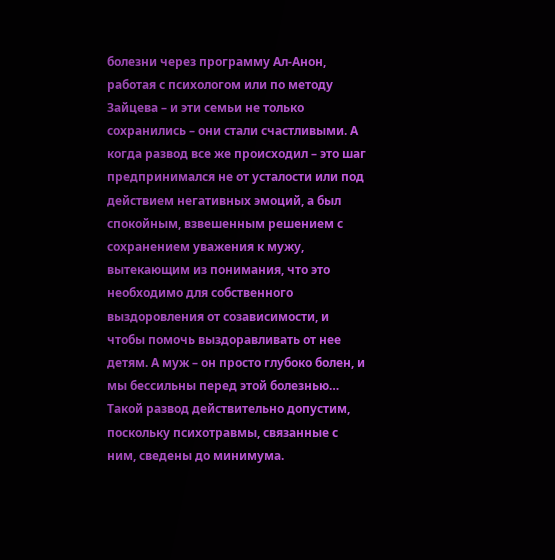болезни через программу Ал-Анон, работая с психологом или по методу Зайцева – и эти семьи не только сохранились – они стали счастливыми. А когда развод все же происходил – это шаг предпринимался не от усталости или под действием негативных эмоций, а был спокойным, взвешенным решением с сохранением уважения к мужу, вытекающим из понимания, что это необходимо для собственного выздоровления от созависимости, и чтобы помочь выздоравливать от нее детям. А муж – он просто глубоко болен, и мы бессильны перед этой болезнью… Такой развод действительно допустим, поскольку психотравмы, связанные с ним, сведены до минимума.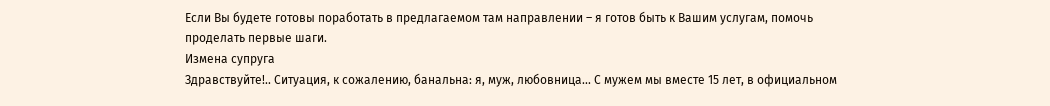Если Вы будете готовы поработать в предлагаемом там направлении – я готов быть к Вашим услугам, помочь проделать первые шаги.
Измена супруга
Здравствуйте!.. Ситуация, к сожалению, банальна: я, муж, любовница... С мужем мы вместе 15 лет, в официальном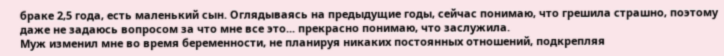браке 2,5 года, есть маленький сын. Оглядываясь на предыдущие годы, сейчас понимаю, что грешила страшно, поэтому даже не задаюсь вопросом за что мне все это... прекрасно понимаю, что заслужила.
Муж изменил мне во время беременности, не планируя никаких постоянных отношений, подкрепляя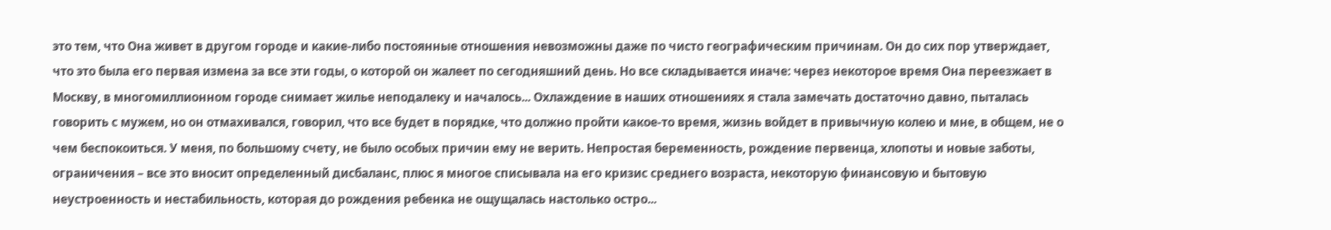это тем, что Она живет в другом городе и какие-либо постоянные отношения невозможны даже по чисто географическим причинам. Он до сих пор утверждает, что это была его первая измена за все эти годы, о которой он жалеет по сегодняшний день. Но все складывается иначе: через некоторое время Она переезжает в Москву, в многомиллионном городе снимает жилье неподалеку и началось... Охлаждение в наших отношениях я стала замечать достаточно давно, пыталась говорить с мужем, но он отмахивался, говорил, что все будет в порядке, что должно пройти какое-то время, жизнь войдет в привычную колею и мне, в общем, не о чем беспокоиться. У меня, по большому счету, не было особых причин ему не верить. Непростая беременность, рождение первенца, хлопоты и новые заботы, ограничения – все это вносит определенный дисбаланс, плюс я многое списывала на его кризис среднего возраста, некоторую финансовую и бытовую неустроенность и нестабильность, которая до рождения ребенка не ощущалась настолько остро...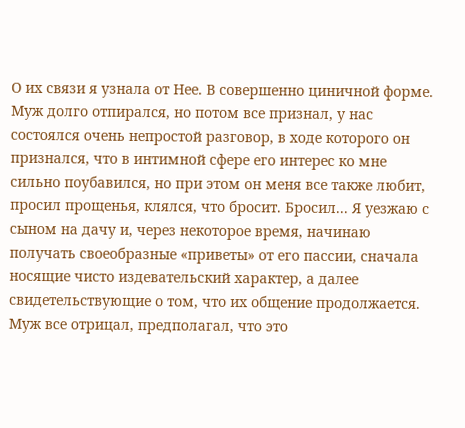О их связи я узнала от Нее. В совершенно циничной форме. Муж долго отпирался, но потом все признал, у нас состоялся очень непростой разговор, в ходе которого он признался, что в интимной сфере его интерес ко мне сильно поубавился, но при этом он меня все также любит, просил прощенья, клялся, что бросит. Бросил... Я уезжаю с сыном на дачу и, через некоторое время, начинаю получать своеобразные «приветы» от его пассии, сначала носящие чисто издевательский характер, а далее свидетельствующие о том, что их общение продолжается. Муж все отрицал, предполагал, что это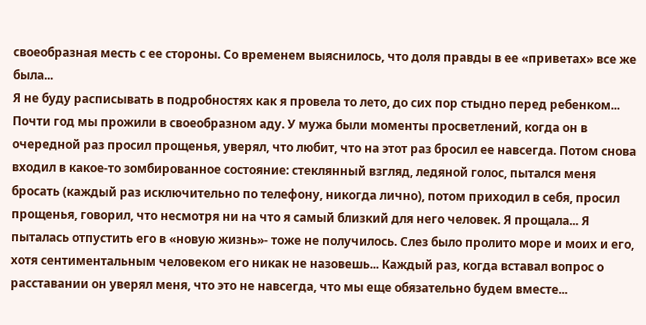своеобразная месть с ее стороны. Со временем выяснилось, что доля правды в ее «приветах» все же была...
Я не буду расписывать в подробностях как я провела то лето, до сих пор стыдно перед ребенком... Почти год мы прожили в своеобразном аду. У мужа были моменты просветлений, когда он в очередной раз просил прощенья, уверял, что любит, что на этот раз бросил ее навсегда. Потом снова входил в какое-то зомбированное состояние: стеклянный взгляд, ледяной голос, пытался меня бросать (каждый раз исключительно по телефону, никогда лично), потом приходил в себя, просил прощенья, говорил, что несмотря ни на что я самый близкий для него человек. Я прощала... Я пыталась отпустить его в «новую жизнь»- тоже не получилось. Слез было пролито море и моих и его, хотя сентиментальным человеком его никак не назовешь... Каждый раз, когда вставал вопрос о расставании он уверял меня, что это не навсегда, что мы еще обязательно будем вместе...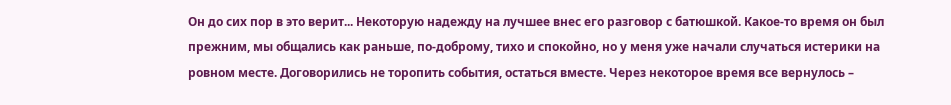Он до сих пор в это верит... Некоторую надежду на лучшее внес его разговор с батюшкой. Какое-то время он был прежним, мы общались как раньше, по-доброму, тихо и спокойно, но у меня уже начали случаться истерики на ровном месте. Договорились не торопить события, остаться вместе. Через некоторое время все вернулось –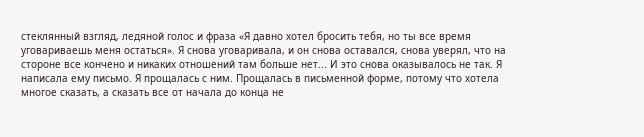стеклянный взгляд, ледяной голос и фраза «Я давно хотел бросить тебя, но ты все время уговариваешь меня остаться». Я снова уговаривала, и он снова оставался, снова уверял, что на стороне все кончено и никаких отношений там больше нет... И это снова оказывалось не так. Я написала ему письмо. Я прощалась с ним. Прощалась в письменной форме, потому что хотела многое сказать, а сказать все от начала до конца не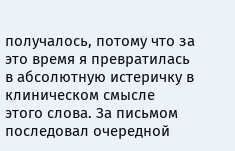получалось, потому что за это время я превратилась в абсолютную истеричку в клиническом смысле этого слова. За письмом последовал очередной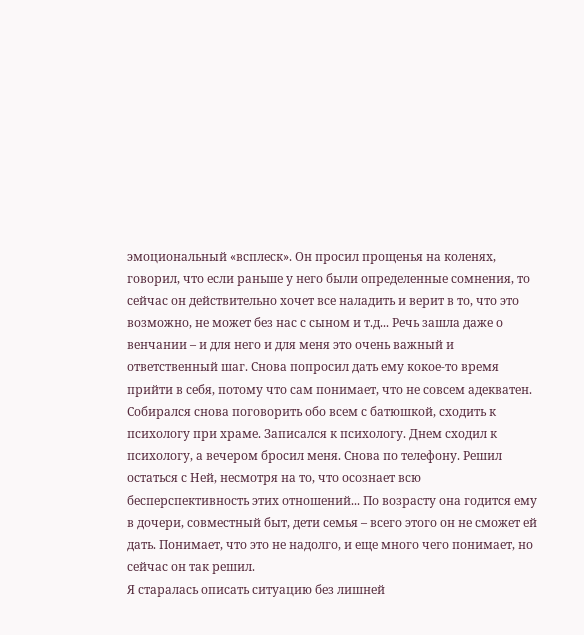эмоциональный «всплеск». Он просил прощенья на коленях, говорил, что если раньше у него были определенные сомнения, то сейчас он действительно хочет все наладить и верит в то, что это возможно, не может без нас с сыном и т.д... Речь зашла даже о венчании – и для него и для меня это очень важный и ответственный шаг. Снова попросил дать ему кокое-то время прийти в себя, потому что сам понимает, что не совсем адекватен. Собирался снова поговорить обо всем с батюшкой, сходить к психологу при храме. Записался к психологу. Днем сходил к психологу, а вечером бросил меня. Снова по телефону. Решил остаться с Ней, несмотря на то, что осознает всю бесперспективность этих отношений... По возрасту она годится ему в дочери, совместный быт, дети семья – всего этого он не сможет ей дать. Понимает, что это не надолго, и еще много чего понимает, но сейчас он так решил.
Я старалась описать ситуацию без лишней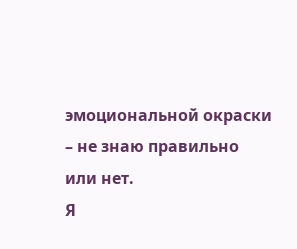эмоциональной окраски – не знаю правильно или нет.
Я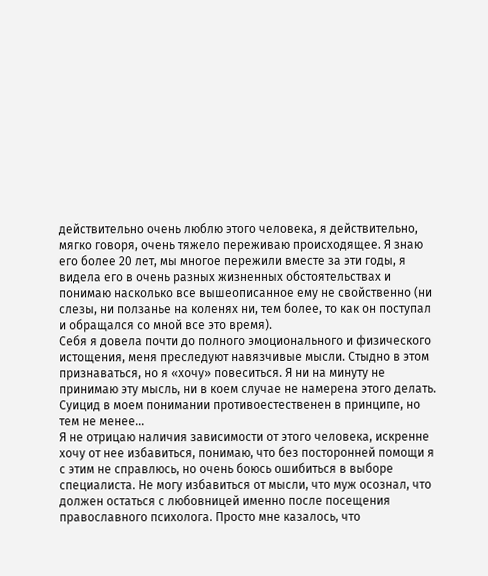действительно очень люблю этого человека, я действительно, мягко говоря, очень тяжело переживаю происходящее. Я знаю его более 20 лет, мы многое пережили вместе за эти годы, я видела его в очень разных жизненных обстоятельствах и понимаю насколько все вышеописанное ему не свойственно (ни слезы, ни ползанье на коленях ни, тем более, то как он поступал и обращался со мной все это время).
Себя я довела почти до полного эмоционального и физического истощения, меня преследуют навязчивые мысли. Стыдно в этом признаваться, но я «хочу» повеситься. Я ни на минуту не принимаю эту мысль, ни в коем случае не намерена этого делать. Суицид в моем понимании противоестественен в принципе, но тем не менее...
Я не отрицаю наличия зависимости от этого человека, искренне хочу от нее избавиться, понимаю, что без посторонней помощи я с этим не справлюсь, но очень боюсь ошибиться в выборе специалиста. Не могу избавиться от мысли, что муж осознал, что должен остаться с любовницей именно после посещения православного психолога. Просто мне казалось, что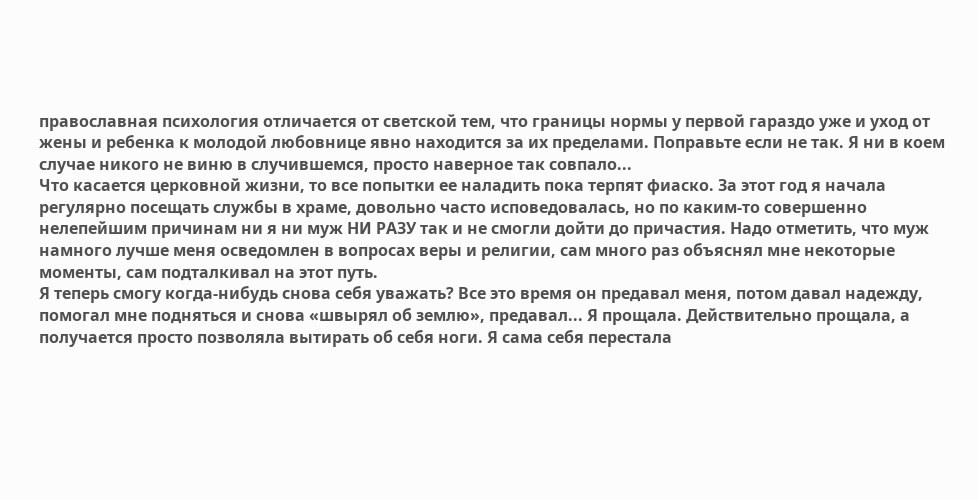православная психология отличается от светской тем, что границы нормы у первой гараздо уже и уход от жены и ребенка к молодой любовнице явно находится за их пределами. Поправьте если не так. Я ни в коем случае никого не виню в случившемся, просто наверное так совпало...
Что касается церковной жизни, то все попытки ее наладить пока терпят фиаско. За этот год я начала регулярно посещать службы в храме, довольно часто исповедовалась, но по каким-то совершенно нелепейшим причинам ни я ни муж НИ РАЗУ так и не смогли дойти до причастия. Надо отметить, что муж намного лучше меня осведомлен в вопросах веры и религии, сам много раз объяснял мне некоторые моменты, сам подталкивал на этот путь.
Я теперь смогу когда-нибудь снова себя уважать? Все это время он предавал меня, потом давал надежду, помогал мне подняться и снова «швырял об землю», предавал... Я прощала. Действительно прощала, а получается просто позволяла вытирать об себя ноги. Я сама себя перестала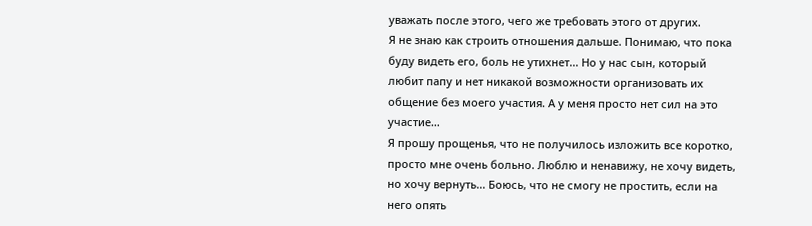уважать после этого, чего же требовать этого от других.
Я не знаю как строить отношения дальше. Понимаю, что пока буду видеть его, боль не утихнет... Но у нас сын, который любит папу и нет никакой возможности организовать их общение без моего участия. А у меня просто нет сил на это участие…
Я прошу прощенья, что не получилось изложить все коротко, просто мне очень больно. Люблю и ненавижу, не хочу видеть, но хочу вернуть... Боюсь, что не смогу не простить, если на него опять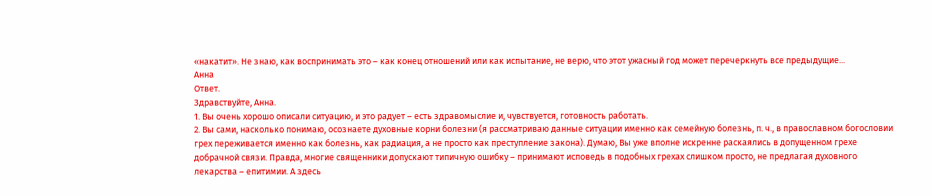«накатит». Не знаю, как воспринимать это – как конец отношений или как испытание, не верю, что этот ужасный год может перечеркнуть все предыдущие...
Анна
Ответ.
Здравствуйте, Анна.
1. Вы очень хорошо описали ситуацию, и это радует – есть здравомыслие и, чувствуется, готовность работать.
2. Вы сами, насколько понимаю, осознаете духовные корни болезни (я рассматриваю данные ситуации именно как семейную болезнь, п. ч., в православном богословии грех переживается именно как болезнь, как радиация, а не просто как преступление закона). Думаю, Вы уже вполне искренне раскаялись в допущенном грехе добрачной связи. Правда, многие священники допускают типичную ошибку – принимают исповедь в подобных грехах слишком просто, не предлагая духовного лекарства – епитимии. А здесь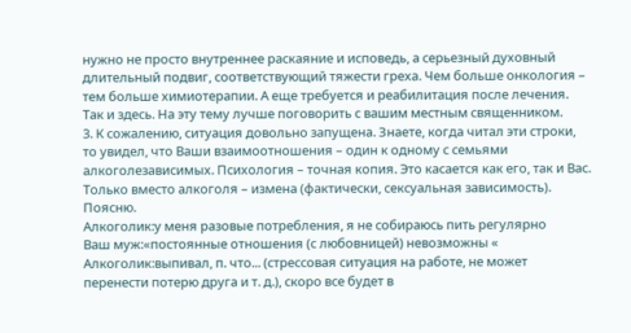нужно не просто внутреннее раскаяние и исповедь, а серьезный духовный длительный подвиг, соответствующий тяжести греха. Чем больше онкология – тем больше химиотерапии. А еще требуется и реабилитация после лечения. Так и здесь. На эту тему лучше поговорить с вашим местным священником.
3. К сожалению, ситуация довольно запущена. Знаете, когда читал эти строки, то увидел, что Ваши взаимоотношения – один к одному с семьями алкоголезависимых. Психология – точная копия. Это касается как его, так и Вас. Только вместо алкоголя – измена (фактически, сексуальная зависимость). Поясню.
Алкоголик:у меня разовые потребления, я не собираюсь пить регулярно
Ваш муж:«постоянные отношения (с любовницей) невозможны «
Алкоголик:выпивал, п. что... (стрессовая ситуация на работе, не может перенести потерю друга и т. д.), скоро все будет в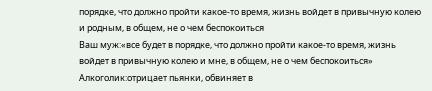порядке, что должно пройти какое-то время, жизнь войдет в привычную колею и родным, в общем, не о чем беспокоиться
Ваш муж:«все будет в порядке, что должно пройти какое-то время, жизнь войдет в привычную колею и мне, в общем, не о чем беспокоиться»
Алкоголик:отрицает пьянки, обвиняет в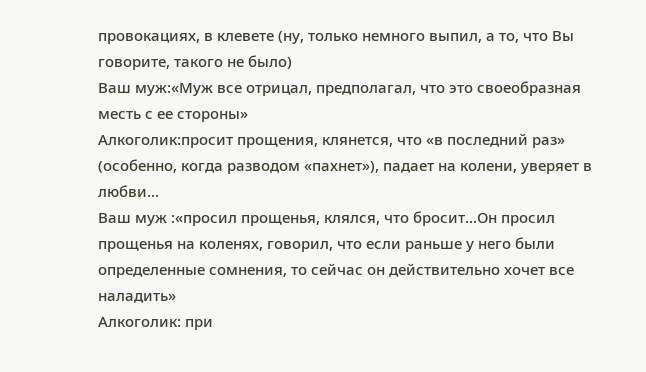провокациях, в клевете (ну, только немного выпил, а то, что Вы говорите, такого не было)
Ваш муж:«Муж все отрицал, предполагал, что это своеобразная месть с ее стороны»
Алкоголик:просит прощения, клянется, что «в последний раз» (особенно, когда разводом «пахнет»), падает на колени, уверяет в любви...
Ваш муж :«просил прощенья, клялся, что бросит...Он просил прощенья на коленях, говорил, что если раньше у него были определенные сомнения, то сейчас он действительно хочет все наладить»
Алкоголик: при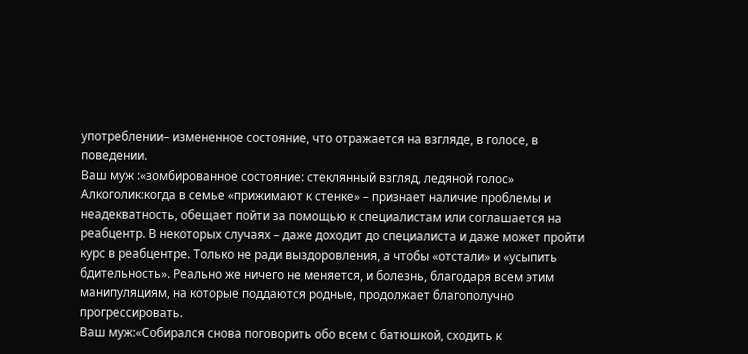употреблении– измененное состояние, что отражается на взгляде, в голосе, в поведении.
Ваш муж :«зомбированное состояние: стеклянный взгляд, ледяной голос»
Алкоголик:когда в семье «прижимают к стенке» – признает наличие проблемы и неадекватность, обещает пойти за помощью к специалистам или соглашается на реабцентр. В некоторых случаях – даже доходит до специалиста и даже может пройти курс в реабцентре. Только не ради выздоровления, а чтобы «отстали» и «усыпить бдительность». Реально же ничего не меняется, и болезнь, благодаря всем этим манипуляциям, на которые поддаются родные, продолжает благополучно прогрессировать.
Ваш муж:«Собирался снова поговорить обо всем с батюшкой, сходить к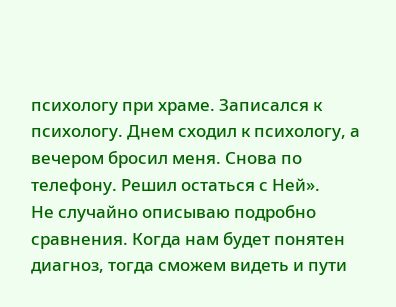психологу при храме. Записался к психологу. Днем сходил к психологу, а вечером бросил меня. Снова по телефону. Решил остаться с Ней».
Не случайно описываю подробно сравнения. Когда нам будет понятен диагноз, тогда сможем видеть и пути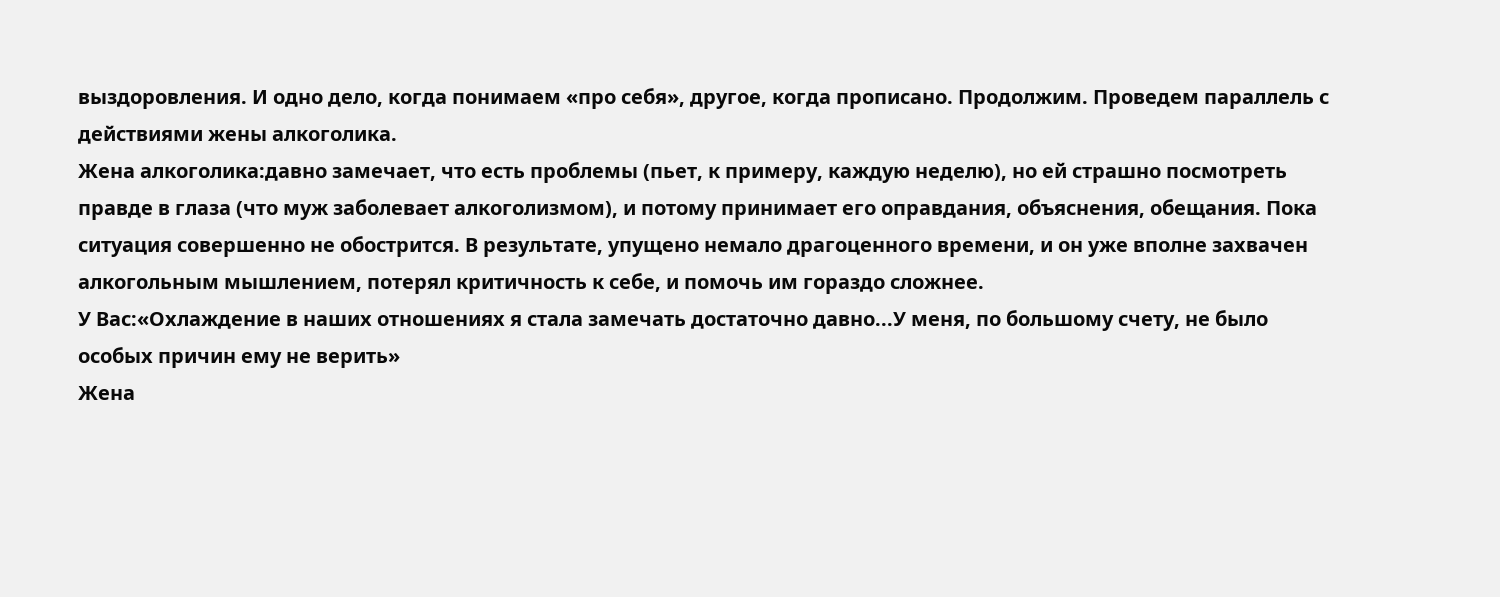выздоровления. И одно дело, когда понимаем «про себя», другое, когда прописано. Продолжим. Проведем параллель с действиями жены алкоголика.
Жена алкоголика:давно замечает, что есть проблемы (пьет, к примеру, каждую неделю), но ей страшно посмотреть правде в глаза (что муж заболевает алкоголизмом), и потому принимает его оправдания, объяснения, обещания. Пока ситуация совершенно не обострится. В результате, упущено немало драгоценного времени, и он уже вполне захвачен алкогольным мышлением, потерял критичность к себе, и помочь им гораздо сложнее.
У Вас:«Охлаждение в наших отношениях я стала замечать достаточно давно...У меня, по большому счету, не было особых причин ему не верить»
Жена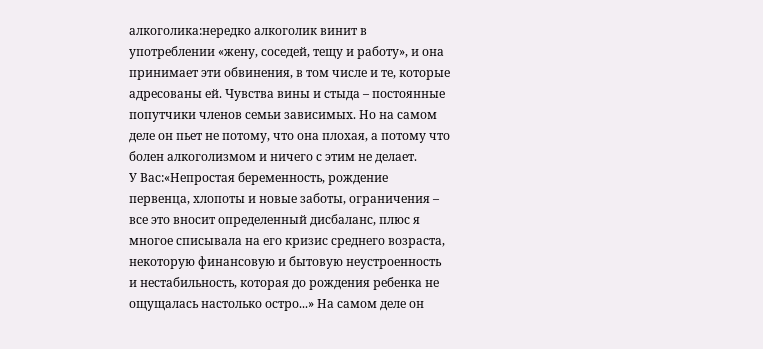алкоголика:нередко алкоголик винит в употреблении «жену, соседей, тещу и работу», и она принимает эти обвинения, в том числе и те, которые адресованы ей. Чувства вины и стыда – постоянные попутчики членов семьи зависимых. Но на самом деле он пьет не потому, что она плохая, а потому что болен алкоголизмом и ничего с этим не делает.
У Вас:«Непростая беременность, рождение первенца, хлопоты и новые заботы, ограничения – все это вносит определенный дисбаланс, плюс я многое списывала на его кризис среднего возраста, некоторую финансовую и бытовую неустроенность и нестабильность, которая до рождения ребенка не ощущалась настолько остро...» На самом деле он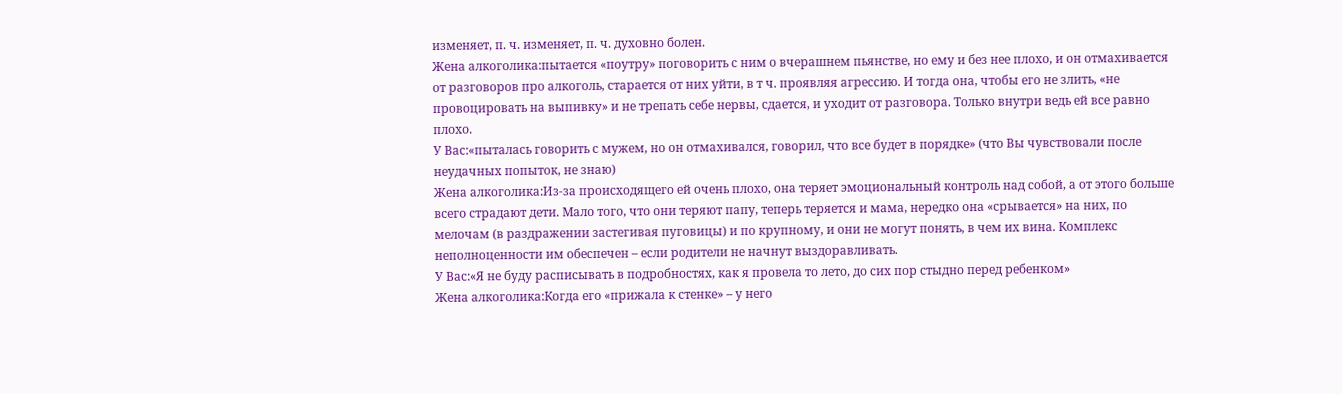изменяет, п. ч. изменяет, п. ч. духовно болен.
Жена алкоголика:пытается «поутру» поговорить с ним о вчерашнем пьянстве, но ему и без нее плохо, и он отмахивается от разговоров про алкоголь, старается от них уйти, в т ч. проявляя агрессию. И тогда она, чтобы его не злить, «не провоцировать на выпивку» и не трепать себе нервы, сдается, и уходит от разговора. Только внутри ведь ей все равно плохо.
У Вас:«пыталась говорить с мужем, но он отмахивался, говорил, что все будет в порядке» (что Вы чувствовали после неудачных попыток, не знаю)
Жена алкоголика:Из-за происходящего ей очень плохо, она теряет эмоциональный контроль над собой, а от этого больше всего страдают дети. Мало того, что они теряют папу, теперь теряется и мама, нередко она «срывается» на них, по мелочам (в раздражении застегивая пуговицы) и по крупному, и они не могут понять, в чем их вина. Комплекс неполноценности им обеспечен – если родители не начнут выздоравливать.
У Вас:«Я не буду расписывать в подробностях, как я провела то лето, до сих пор стыдно перед ребенком»
Жена алкоголика:Когда его «прижала к стенке» – у него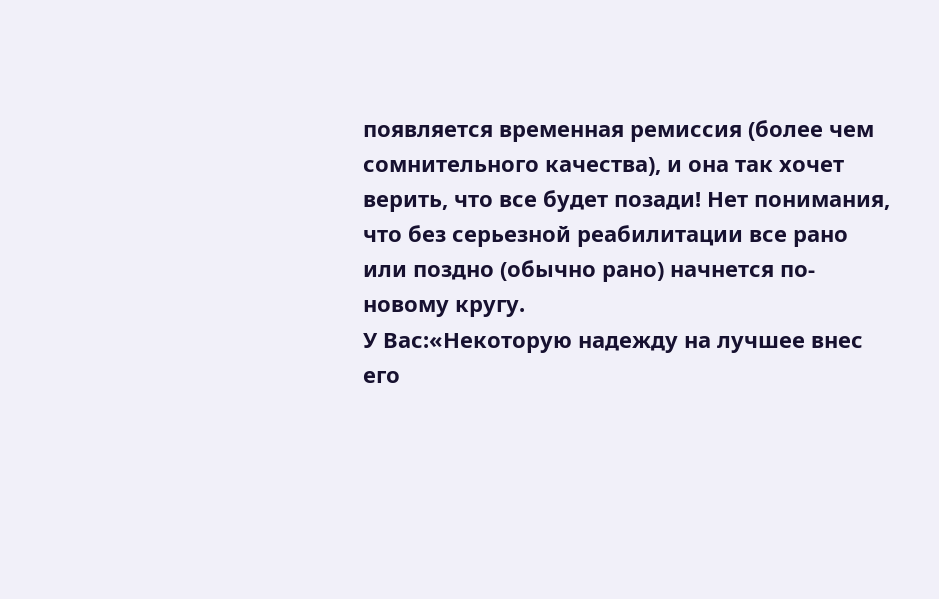появляется временная ремиссия (более чем сомнительного качества), и она так хочет верить, что все будет позади! Нет понимания, что без серьезной реабилитации все рано или поздно (обычно рано) начнется по-новому кругу.
У Вас:«Некоторую надежду на лучшее внес его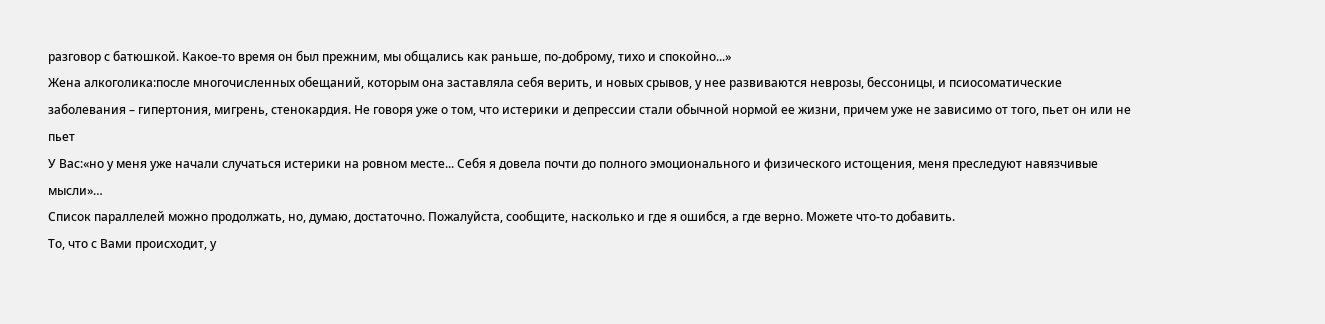разговор с батюшкой. Какое-то время он был прежним, мы общались как раньше, по-доброму, тихо и спокойно...»
Жена алкоголика:после многочисленных обещаний, которым она заставляла себя верить, и новых срывов, у нее развиваются неврозы, бессоницы, и псиосоматические заболевания – гипертония, мигрень, стенокардия. Не говоря уже о том, что истерики и депрессии стали обычной нормой ее жизни, причем уже не зависимо от того, пьет он или не пьет
У Вас:«но у меня уже начали случаться истерики на ровном месте... Себя я довела почти до полного эмоционального и физического истощения, меня преследуют навязчивые мысли»…
Список параллелей можно продолжать, но, думаю, достаточно. Пожалуйста, сообщите, насколько и где я ошибся, а где верно. Можете что-то добавить.
То, что с Вами происходит, у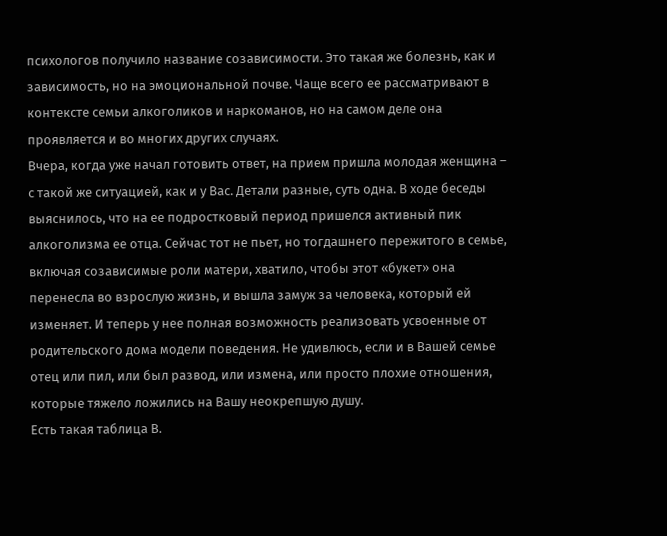психологов получило название созависимости. Это такая же болезнь, как и зависимость, но на эмоциональной почве. Чаще всего ее рассматривают в контексте семьи алкоголиков и наркоманов, но на самом деле она проявляется и во многих других случаях.
Вчера, когда уже начал готовить ответ, на прием пришла молодая женщина – с такой же ситуацией, как и у Вас. Детали разные, суть одна. В ходе беседы выяснилось, что на ее подростковый период пришелся активный пик алкоголизма ее отца. Сейчас тот не пьет, но тогдашнего пережитого в семье, включая созависимые роли матери, хватило, чтобы этот «букет» она перенесла во взрослую жизнь, и вышла замуж за человека, который ей изменяет. И теперь у нее полная возможность реализовать усвоенные от родительского дома модели поведения. Не удивлюсь, если и в Вашей семье отец или пил, или был развод, или измена, или просто плохие отношения, которые тяжело ложились на Вашу неокрепшую душу.
Есть такая таблица В.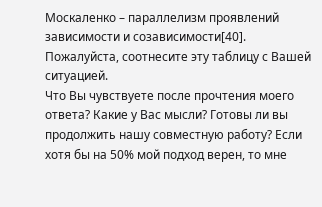Москаленко – параллелизм проявлений зависимости и созависимости[40]. Пожалуйста, соотнесите эту таблицу с Вашей ситуацией.
Что Вы чувствуете после прочтения моего ответа? Какие у Вас мысли? Готовы ли вы продолжить нашу совместную работу? Если хотя бы на 50% мой подход верен, то мне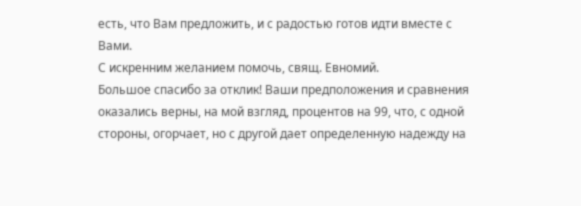есть, что Вам предложить, и с радостью готов идти вместе с Вами.
С искренним желанием помочь, свящ. Евномий.
Большое спасибо за отклик! Ваши предположения и сравнения оказались верны, на мой взгляд, процентов на 99, что, с одной стороны, огорчает, но с другой дает определенную надежду на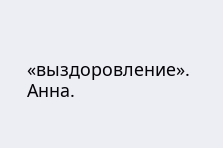«выздоровление».
Анна.